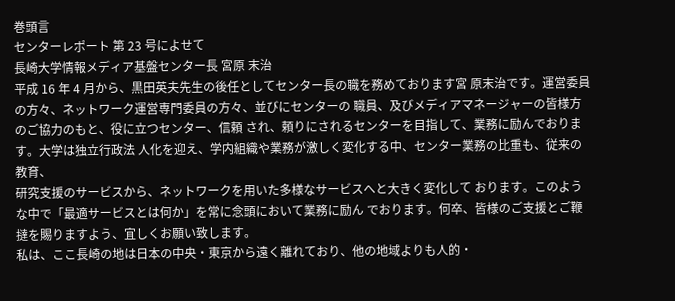巻頭言
センターレポート 第 23 号によせて
長崎大学情報メディア基盤センター長 宮原 末治
平成 16 年 4 月から、黒田英夫先生の後任としてセンター長の職を務めております宮 原末治です。運営委員の方々、ネットワーク運営専門委員の方々、並びにセンターの 職員、及びメディアマネージャーの皆様方のご協力のもと、役に立つセンター、信頼 され、頼りにされるセンターを目指して、業務に励んでおります。大学は独立行政法 人化を迎え、学内組織や業務が激しく変化する中、センター業務の比重も、従来の教育、
研究支援のサービスから、ネットワークを用いた多様なサービスへと大きく変化して おります。このような中で「最適サービスとは何か」を常に念頭において業務に励ん でおります。何卒、皆様のご支援とご鞭撻を賜りますよう、宜しくお願い致します。
私は、ここ長崎の地は日本の中央・東京から遠く離れており、他の地域よりも人的・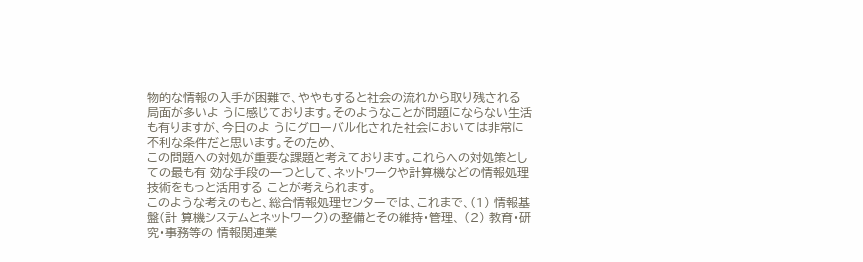物的な情報の入手が困難で、ややもすると社会の流れから取り残される局面が多いよ うに感じております。そのようなことが問題にならない生活も有りますが、今日のよ うにグローバル化された社会においては非常に不利な条件だと思います。そのため、
この問題への対処が重要な課題と考えております。これらへの対処策としての最も有 効な手段の一つとして、ネットワークや計算機などの情報処理技術をもっと活用する ことが考えられます。
このような考えのもと、総合情報処理センターでは、これまで、(1) 情報基盤(計 算機システムとネットワーク)の整備とその維持・管理、 (2) 教育・研究・事務等の 情報関連業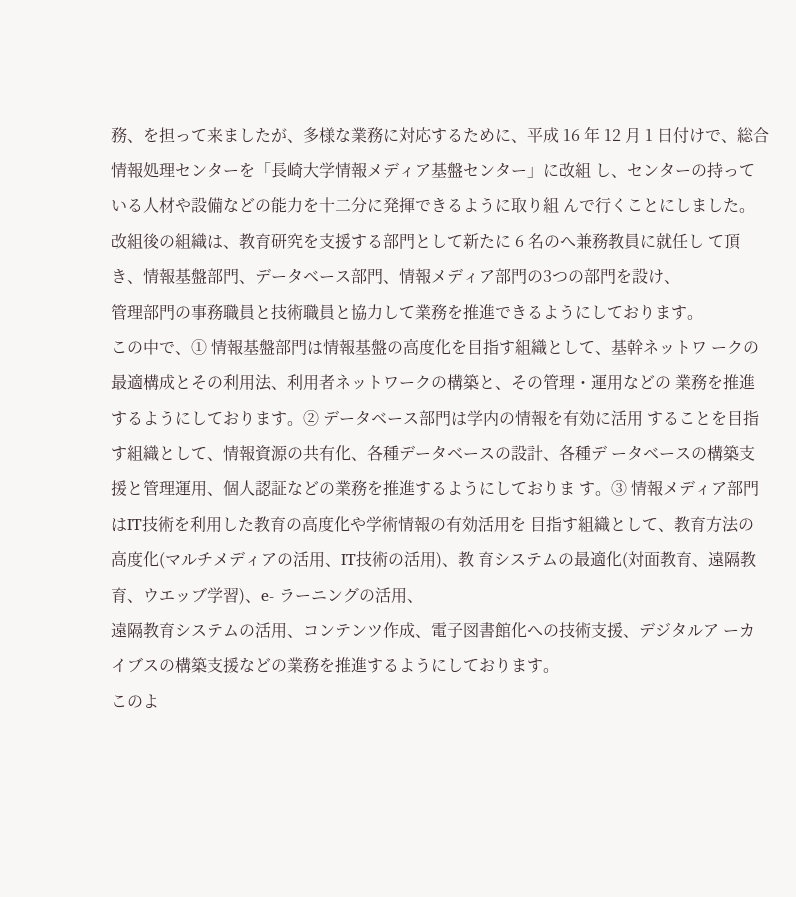務、を担って来ましたが、多様な業務に対応するために、平成 16 年 12 月 1 日付けで、総合情報処理センターを「長崎大学情報メディア基盤センター」に改組 し、センターの持っている人材や設備などの能力を十二分に発揮できるように取り組 んで行くことにしました。
改組後の組織は、教育研究を支援する部門として新たに 6 名のへ兼務教員に就任し て頂き、情報基盤部門、データベース部門、情報メディア部門の3つの部門を設け、
管理部門の事務職員と技術職員と協力して業務を推進できるようにしております。
この中で、① 情報基盤部門は情報基盤の高度化を目指す組織として、基幹ネットワ ークの最適構成とその利用法、利用者ネットワークの構築と、その管理・運用などの 業務を推進するようにしております。② データベース部門は学内の情報を有効に活用 することを目指す組織として、情報資源の共有化、各種データベースの設計、各種デ ータベースの構築支援と管理運用、個人認証などの業務を推進するようにしておりま す。③ 情報メディア部門はIT技術を利用した教育の高度化や学術情報の有効活用を 目指す組織として、教育方法の高度化(マルチメディアの活用、IT技術の活用)、教 育システムの最適化(対面教育、遠隔教育、ウエッブ学習)、e- ラーニングの活用、
遠隔教育システムの活用、コンテンツ作成、電子図書館化への技術支援、デジタルア ーカイブスの構築支援などの業務を推進するようにしております。
このよ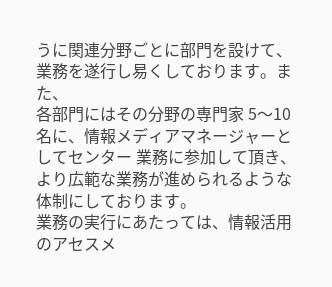うに関連分野ごとに部門を設けて、業務を遂行し易くしております。また、
各部門にはその分野の専門家 5〜10 名に、情報メディアマネージャーとしてセンター 業務に参加して頂き、より広範な業務が進められるような体制にしております。
業務の実行にあたっては、情報活用のアセスメ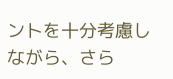ントを十分考慮しながら、さら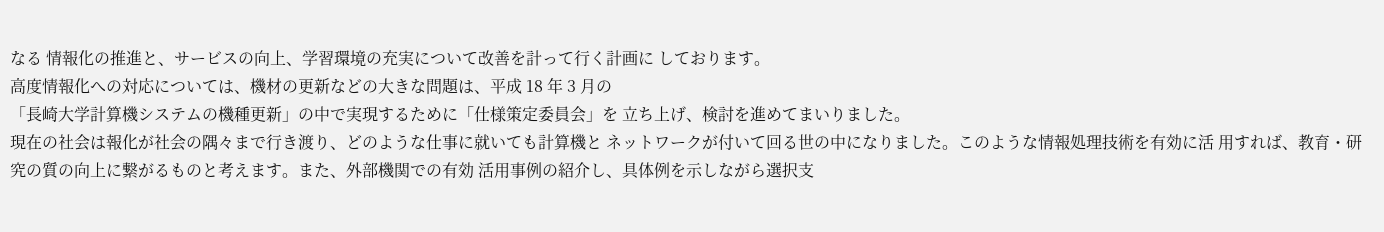なる 情報化の推進と、サービスの向上、学習環境の充実について改善を計って行く計画に しております。
高度情報化への対応については、機材の更新などの大きな問題は、平成 18 年 3 月の
「長崎大学計算機システムの機種更新」の中で実現するために「仕様策定委員会」を 立ち上げ、検討を進めてまいりました。
現在の社会は報化が社会の隅々まで行き渡り、どのような仕事に就いても計算機と ネットワークが付いて回る世の中になりました。このような情報処理技術を有効に活 用すれば、教育・研究の質の向上に繋がるものと考えます。また、外部機関での有効 活用事例の紹介し、具体例を示しながら選択支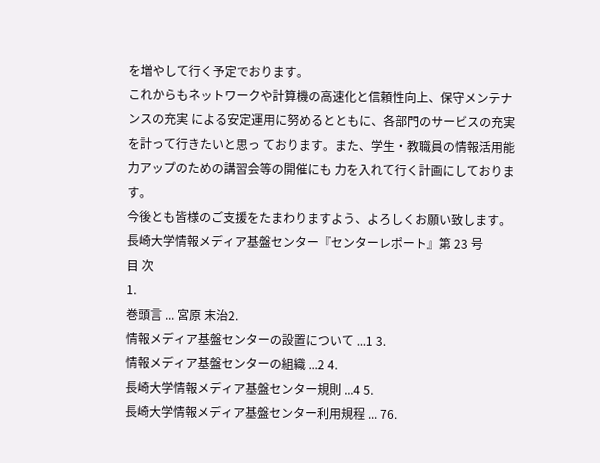を増やして行く予定でおります。
これからもネットワークや計算機の高速化と信頼性向上、保守メンテナンスの充実 による安定運用に努めるとともに、各部門のサービスの充実を計って行きたいと思っ ております。また、学生・教職員の情報活用能力アップのための講習会等の開催にも 力を入れて行く計画にしております。
今後とも皆様のご支援をたまわりますよう、よろしくお願い致します。
長崎大学情報メディア基盤センター『センターレポート』第 23 号
目 次
1.
巻頭言 ... 宮原 末治2.
情報メディア基盤センターの設置について ...1 3.
情報メディア基盤センターの組織 ...2 4.
長崎大学情報メディア基盤センター規則 ...4 5.
長崎大学情報メディア基盤センター利用規程 ... 76.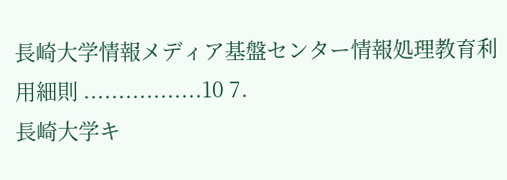長崎大学情報メディア基盤センター情報処理教育利用細則 .................10 7.
長崎大学キ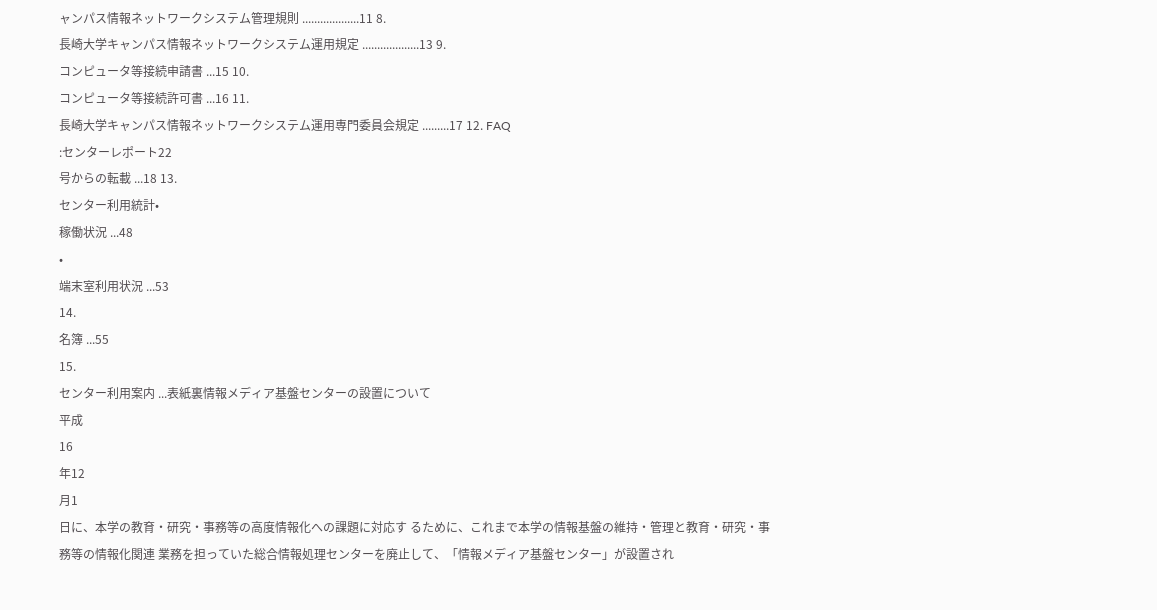ャンパス情報ネットワークシステム管理規則 ...................11 8.
長崎大学キャンパス情報ネットワークシステム運用規定 ...................13 9.
コンピュータ等接続申請書 ...15 10.
コンピュータ等接続許可書 ...16 11.
長崎大学キャンパス情報ネットワークシステム運用専門委員会規定 .........17 12. FAQ
:センターレポート22
号からの転載 ...18 13.
センター利用統計•
稼働状況 ...48
•
端末室利用状況 ...53
14.
名簿 ...55
15.
センター利用案内 ...表紙裏情報メディア基盤センターの設置について
平成
16
年12
月1
日に、本学の教育・研究・事務等の高度情報化への課題に対応す るために、これまで本学の情報基盤の維持・管理と教育・研究・事務等の情報化関連 業務を担っていた総合情報処理センターを廃止して、「情報メディア基盤センター」が設置され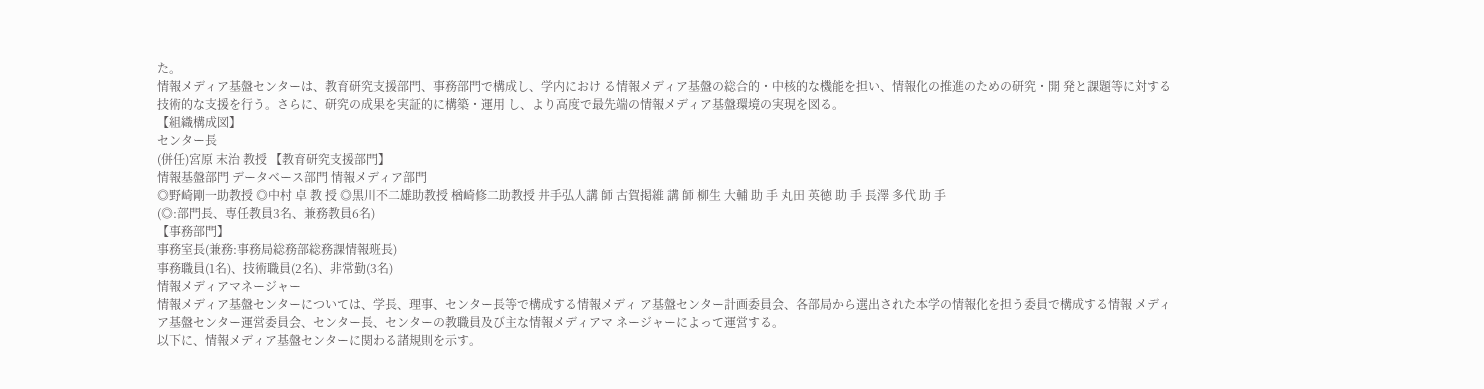た。
情報メディア基盤センターは、教育研究支援部門、事務部門で構成し、学内におけ る情報メディア基盤の総合的・中核的な機能を担い、情報化の推進のための研究・開 発と課題等に対する技術的な支援を行う。さらに、研究の成果を実証的に構築・運用 し、より高度で最先端の情報メディア基盤環境の実現を図る。
【組織構成図】
センター長
(併任)宮原 末治 教授 【教育研究支援部門】
情報基盤部門 データベース部門 情報メディア部門
◎野崎剛一助教授 ◎中村 卓 教 授 ◎黒川不二雄助教授 楢崎修二助教授 井手弘人講 師 古賀掲維 講 師 柳生 大輔 助 手 丸田 英徳 助 手 長澤 多代 助 手
(◎:部門長、専任教員3名、兼務教員6名)
【事務部門】
事務室長(兼務:事務局総務部総務課情報班長)
事務職員(1名)、技術職員(2名)、非常勤(3名)
情報メディアマネージャー
情報メディア基盤センターについては、学長、理事、センター長等で構成する情報メディ ア基盤センター計画委員会、各部局から選出された本学の情報化を担う委員で構成する情報 メディア基盤センター運営委員会、センター長、センターの教職員及び主な情報メディアマ ネージャーによって運営する。
以下に、情報メディア基盤センターに関わる諸規則を示す。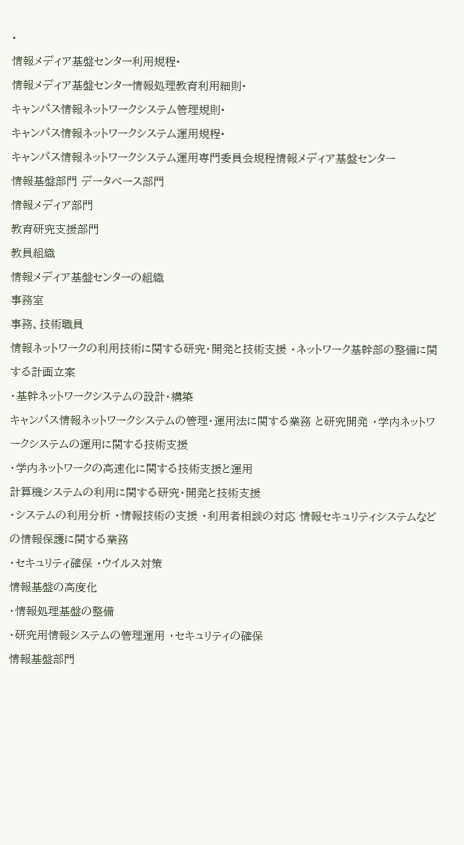•
情報メディア基盤センター利用規程•
情報メディア基盤センター情報処理教育利用細則•
キャンパス情報ネットワークシステム管理規則•
キャンパス情報ネットワークシステム運用規程•
キャンパス情報ネットワークシステム運用専門委員会規程情報メディア基盤センター
情報基盤部門 データベース部門
情報メディア部門
教育研究支援部門
教員組織
情報メディア基盤センターの組織
事務室
事務、技術職員
情報ネットワークの利用技術に関する研究・開発と技術支援 ・ネットワーク基幹部の整備に関する計画立案
・基幹ネットワークシステムの設計・構築
キャンパス情報ネットワークシステムの管理・運用法に関する業務 と研究開発 ・学内ネットワークシステムの運用に関する技術支援
・学内ネットワークの高速化に関する技術支援と運用
計算機システムの利用に関する研究・開発と技術支援
・システムの利用分析 ・情報技術の支援 ・利用者相談の対応 情報セキュリティシステムなどの情報保護に関する業務
・セキュリティ確保 ・ウイルス対策
情報基盤の高度化
・情報処理基盤の整備
・研究用情報システムの管理運用 ・セキュリティの確保
情報基盤部門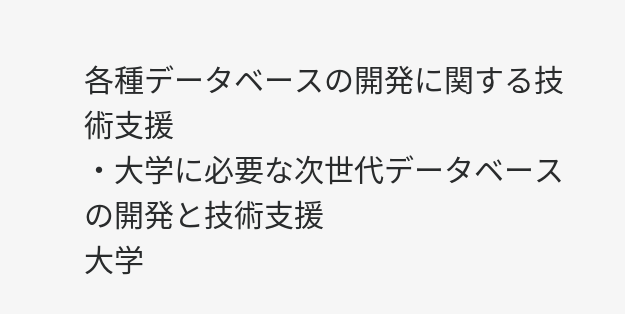各種データベースの開発に関する技術支援
・大学に必要な次世代データベースの開発と技術支援
大学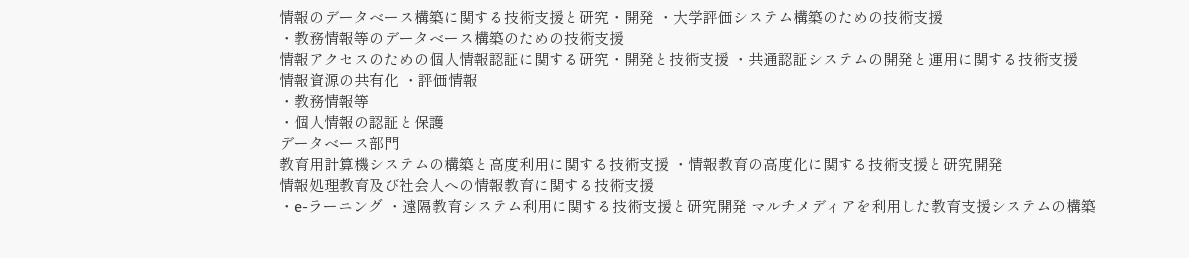情報のデータベース構築に関する技術支援と研究・開発 ・大学評価システム構築のための技術支援
・教務情報等のデータベース構築のための技術支援
情報アクセスのための個人情報認証に関する研究・開発と技術支援 ・共通認証システムの開発と運用に関する技術支援
情報資源の共有化 ・評価情報
・教務情報等
・個人情報の認証と保護
データベース部門
教育用計算機システムの構築と高度利用に関する技術支援 ・情報教育の高度化に関する技術支援と研究開発
情報処理教育及び社会人への情報教育に関する技術支援
・e-ラーニング ・遠隔教育システム利用に関する技術支援と研究開発 マルチメディアを利用した教育支援システムの構築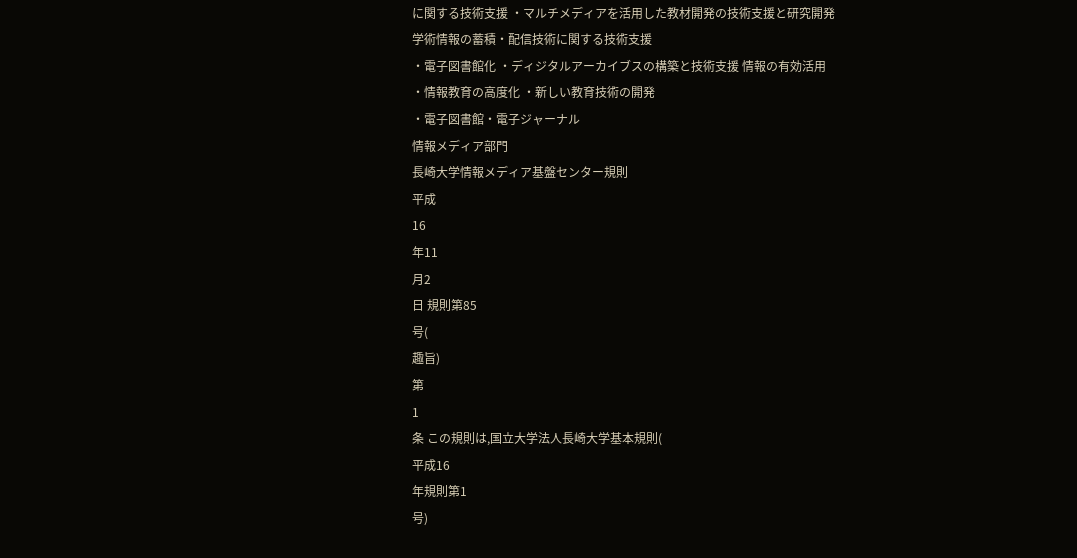に関する技術支援 ・マルチメディアを活用した教材開発の技術支援と研究開発
学術情報の蓄積・配信技術に関する技術支援
・電子図書館化 ・ディジタルアーカイブスの構築と技術支援 情報の有効活用
・情報教育の高度化 ・新しい教育技術の開発
・電子図書館・電子ジャーナル
情報メディア部門
長崎大学情報メディア基盤センター規則
平成
16
年11
月2
日 規則第85
号(
趣旨)
第
1
条 この規則は,国立大学法人長崎大学基本規則(
平成16
年規則第1
号)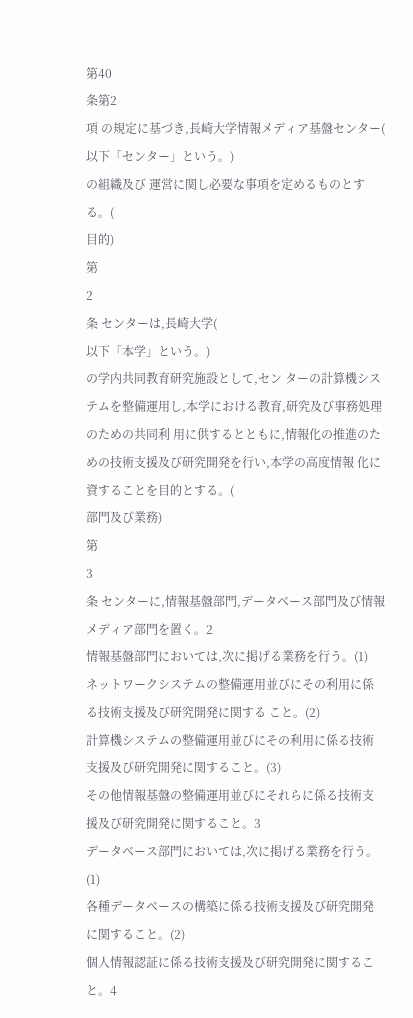第40
条第2
項 の規定に基づき,長崎大学情報メディア基盤センター(
以下「センター」という。)
の組織及び 運営に関し必要な事項を定めるものとする。(
目的)
第
2
条 センターは,長崎大学(
以下「本学」という。)
の学内共同教育研究施設として,セン ターの計算機システムを整備運用し,本学における教育,研究及び事務処理のための共同利 用に供するとともに,情報化の推進のための技術支援及び研究開発を行い,本学の高度情報 化に資することを目的とする。(
部門及び業務)
第
3
条 センターに,情報基盤部門,データベース部門及び情報メディア部門を置く。2
情報基盤部門においては,次に掲げる業務を行う。(1)
ネットワークシステムの整備運用並びにその利用に係る技術支援及び研究開発に関する こと。(2)
計算機システムの整備運用並びにその利用に係る技術支援及び研究開発に関すること。(3)
その他情報基盤の整備運用並びにそれらに係る技術支援及び研究開発に関すること。3
データベース部門においては,次に掲げる業務を行う。(1)
各種データベースの構築に係る技術支援及び研究開発に関すること。(2)
個人情報認証に係る技術支援及び研究開発に関すること。4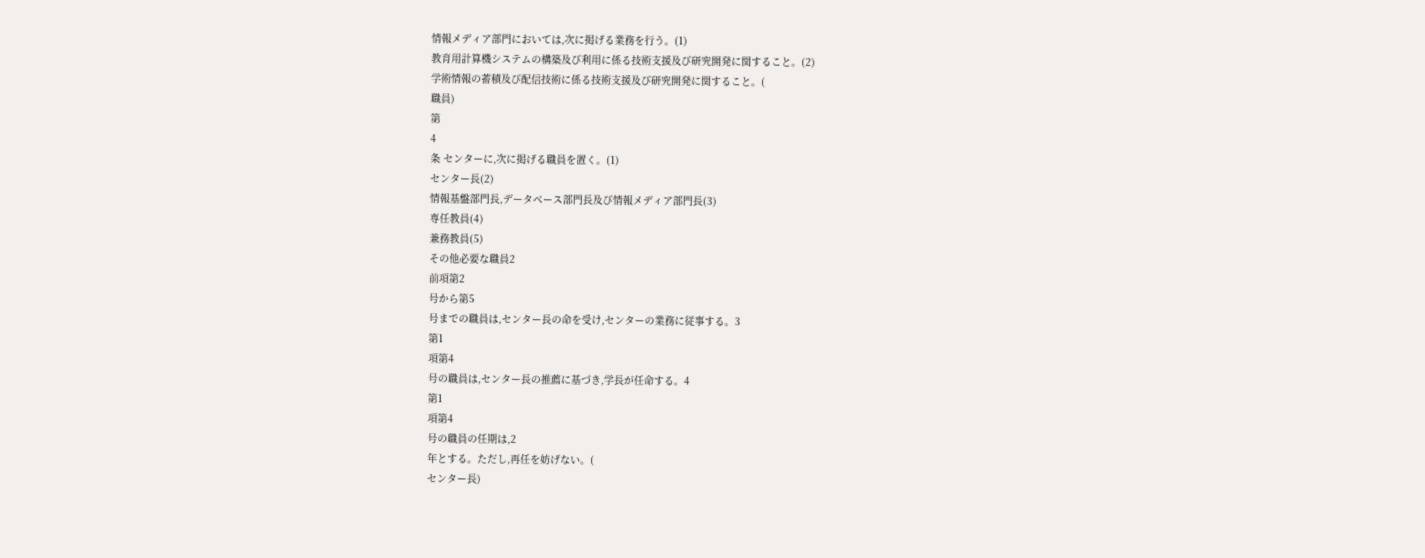情報メディア部門においては,次に掲げる業務を行う。(1)
教育用計算機システムの構築及び利用に係る技術支援及び研究開発に関すること。(2)
学術情報の蓄積及び配信技術に係る技術支援及び研究開発に関すること。(
職員)
第
4
条 センターに,次に掲げる職員を置く。(1)
センター長(2)
情報基盤部門長,データベース部門長及び情報メディア部門長(3)
専任教員(4)
兼務教員(5)
その他必要な職員2
前項第2
号から第5
号までの職員は,センター長の命を受け,センターの業務に従事する。3
第1
項第4
号の職員は,センター長の推薦に基づき,学長が任命する。4
第1
項第4
号の職員の任期は,2
年とする。ただし,再任を妨げない。(
センター長)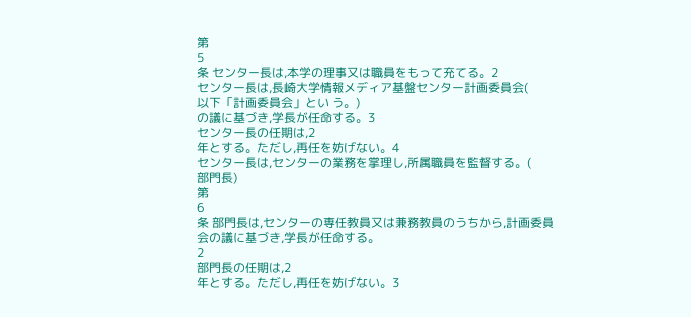第
5
条 センター長は,本学の理事又は職員をもって充てる。2
センター長は,長崎大学情報メディア基盤センター計画委員会(
以下「計画委員会」とい う。)
の議に基づき,学長が任命する。3
センター長の任期は,2
年とする。ただし,再任を妨げない。4
センター長は,センターの業務を掌理し,所属職員を監督する。(
部門長)
第
6
条 部門長は,センターの専任教員又は兼務教員のうちから,計画委員会の議に基づき,学長が任命する。
2
部門長の任期は,2
年とする。ただし,再任を妨げない。3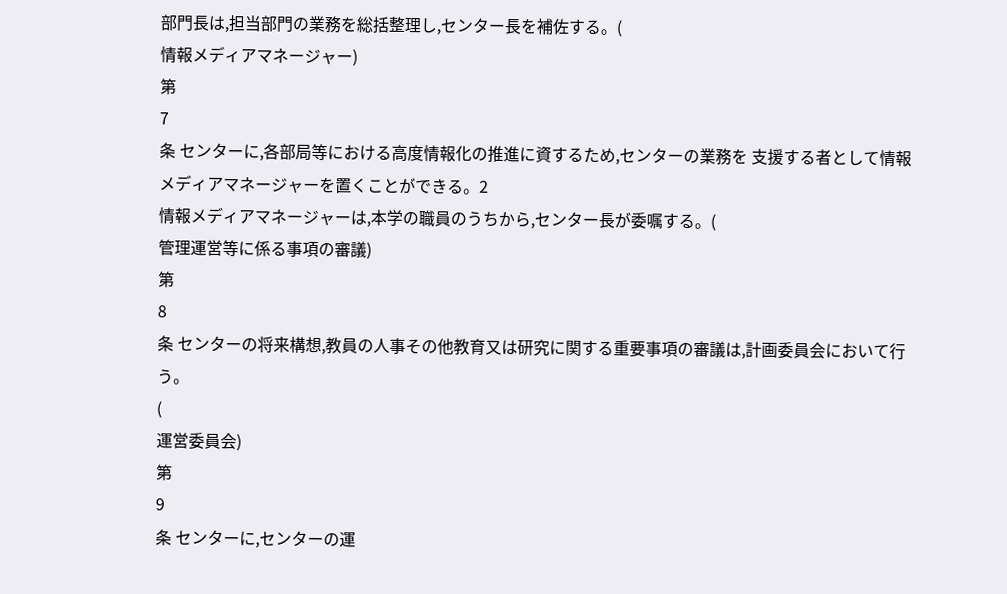部門長は,担当部門の業務を総括整理し,センター長を補佐する。(
情報メディアマネージャー)
第
7
条 センターに,各部局等における高度情報化の推進に資するため,センターの業務を 支援する者として情報メディアマネージャーを置くことができる。2
情報メディアマネージャーは,本学の職員のうちから,センター長が委嘱する。(
管理運営等に係る事項の審議)
第
8
条 センターの将来構想,教員の人事その他教育又は研究に関する重要事項の審議は,計画委員会において行う。
(
運営委員会)
第
9
条 センターに,センターの運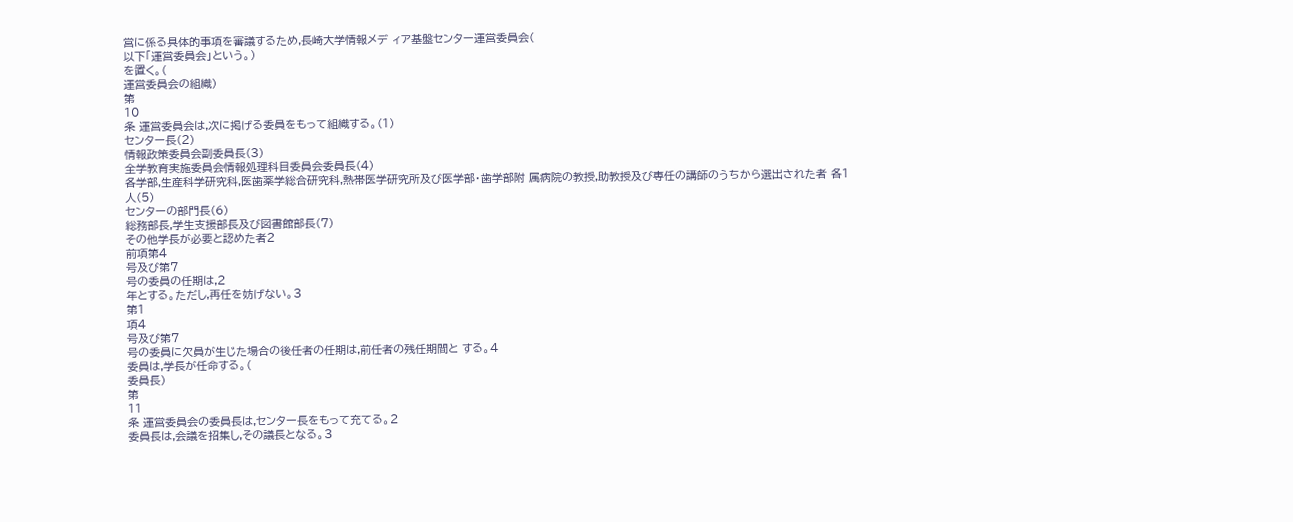営に係る具体的事項を審議するため,長崎大学情報メデ ィア基盤センター運営委員会(
以下「運営委員会」という。)
を置く。(
運営委員会の組織)
第
10
条 運営委員会は,次に掲げる委員をもって組織する。(1)
センター長(2)
情報政策委員会副委員長(3)
全学教育実施委員会情報処理科目委員会委員長(4)
各学部,生産科学研究科,医歯薬学総合研究科,熱帯医学研究所及び医学部・歯学部附 属病院の教授,助教授及び専任の講師のうちから選出された者 各1
人(5)
センターの部門長(6)
総務部長,学生支援部長及び図書館部長(7)
その他学長が必要と認めた者2
前項第4
号及び第7
号の委員の任期は,2
年とする。ただし,再任を妨げない。3
第1
項4
号及び第7
号の委員に欠員が生じた場合の後任者の任期は,前任者の残任期間と する。4
委員は,学長が任命する。(
委員長)
第
11
条 運営委員会の委員長は,センター長をもって充てる。2
委員長は,会議を招集し,その議長となる。3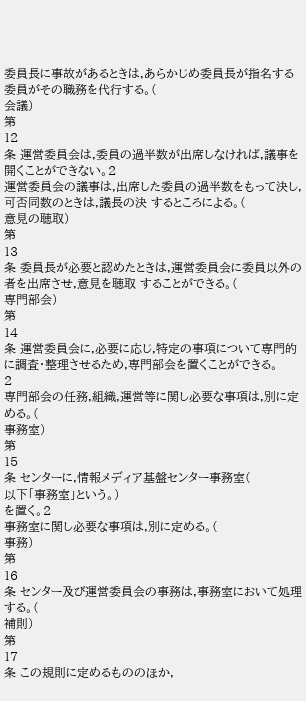委員長に事故があるときは,あらかじめ委員長が指名する委員がその職務を代行する。(
会議)
第
12
条 運営委員会は,委員の過半数が出席しなければ,議事を開くことができない。2
運営委員会の議事は,出席した委員の過半数をもって決し,可否同数のときは,議長の決 するところによる。(
意見の聴取)
第
13
条 委員長が必要と認めたときは,運営委員会に委員以外の者を出席させ,意見を聴取 することができる。(
専門部会)
第
14
条 運営委員会に,必要に応じ,特定の事項について専門的に調査・整理させるため,専門部会を置くことができる。
2
専門部会の任務,組織,運営等に関し必要な事項は,別に定める。(
事務室)
第
15
条 センターに,情報メディア基盤センター事務室(
以下「事務室」という。)
を置く。2
事務室に関し必要な事項は,別に定める。(
事務)
第
16
条 センター及び運営委員会の事務は,事務室において処理する。(
補則)
第
17
条 この規則に定めるもののほか,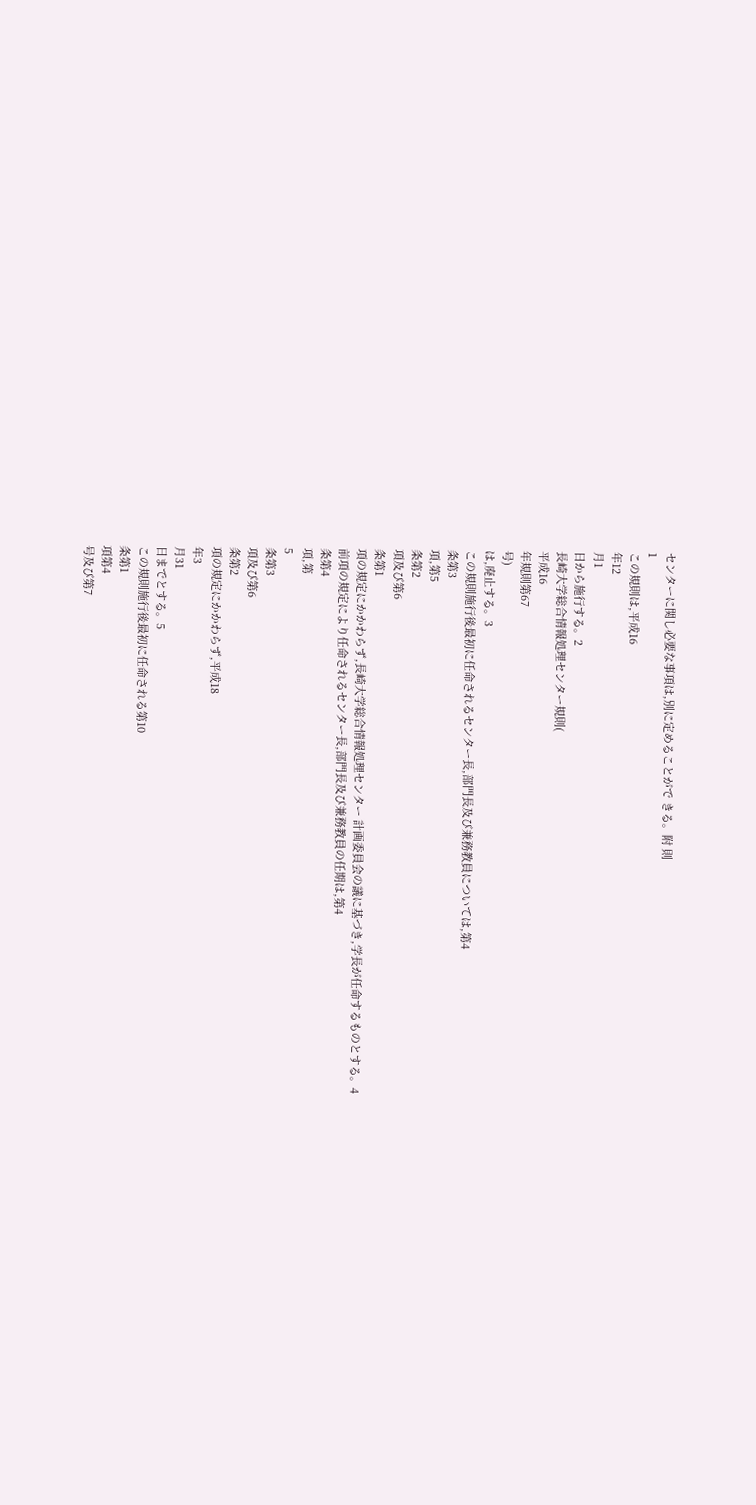センターに関し必要な事項は,別に定めることがで きる。附 則
1
この規則は,平成16
年12
月1
日から施行する。2
長崎大学総合情報処理センター規則(
平成16
年規則第67
号)
は,廃止する。3
この規則施行後最初に任命されるセンター長,部門長及び兼務教員については,第4
条第3
項,第5
条第2
項及び第6
条第1
項の規定にかかわらず,長崎大学総合情報処理センター 計画委員会の議に基づき,学長が任命するものとする。4
前項の規定により任命されるセンター長,部門長及び兼務教員の任期は,第4
条第4
項,第
5
条第3
項及び第6
条第2
項の規定にかかわらず,平成18
年3
月31
日までとする。5
この規則施行後最初に任命される第10
条第1
項第4
号及び第7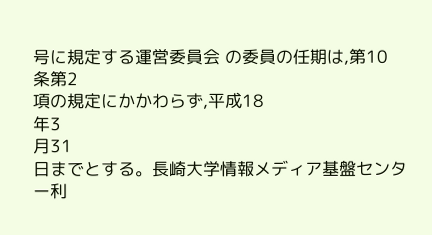号に規定する運営委員会 の委員の任期は,第10
条第2
項の規定にかかわらず,平成18
年3
月31
日までとする。長崎大学情報メディア基盤センター利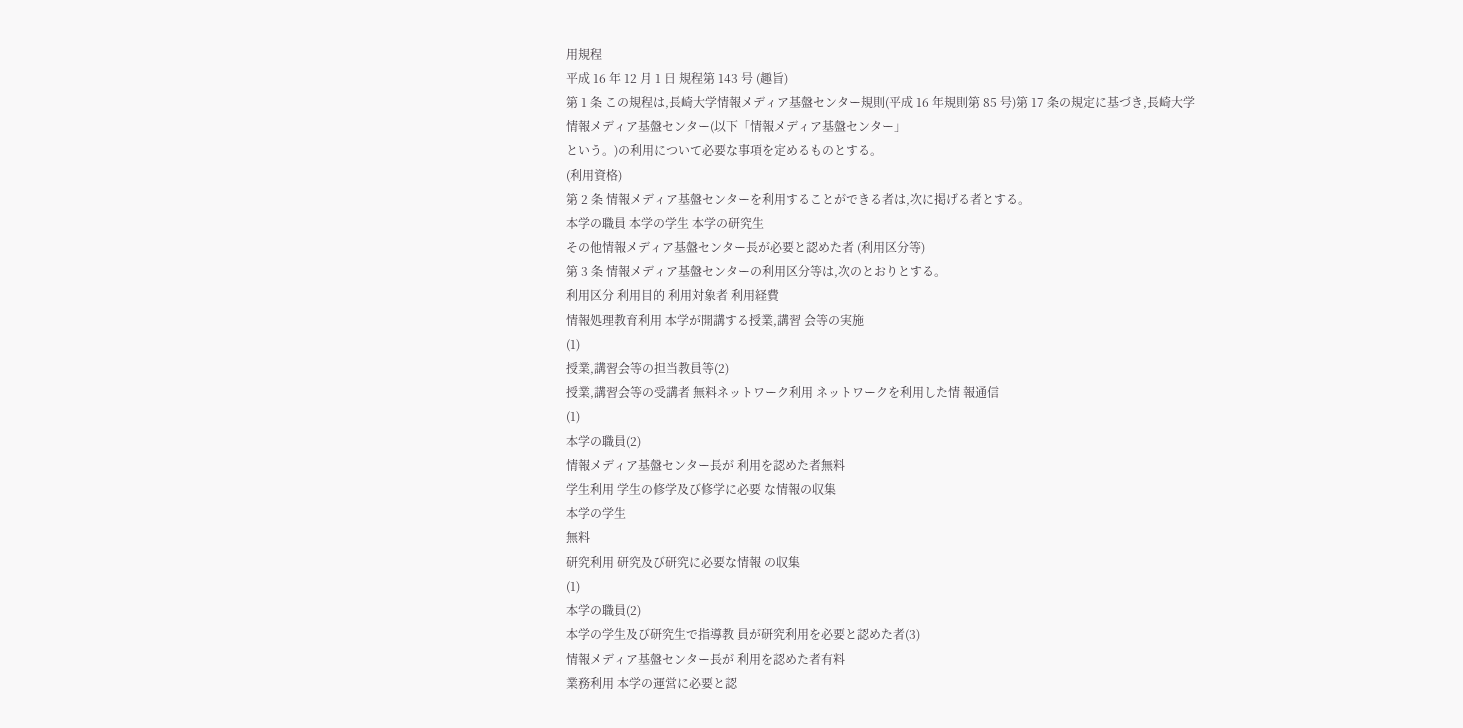用規程
平成 16 年 12 月 1 日 規程第 143 号 (趣旨)
第 1 条 この規程は,長崎大学情報メディア基盤センター規則(平成 16 年規則第 85 号)第 17 条の規定に基づき,長崎大学情報メディア基盤センター(以下「情報メディア基盤センター」
という。)の利用について必要な事項を定めるものとする。
(利用資格)
第 2 条 情報メディア基盤センターを利用することができる者は,次に掲げる者とする。
本学の職員 本学の学生 本学の研究生
その他情報メディア基盤センター長が必要と認めた者 (利用区分等)
第 3 条 情報メディア基盤センターの利用区分等は,次のとおりとする。
利用区分 利用目的 利用対象者 利用経費
情報処理教育利用 本学が開講する授業,講習 会等の実施
(1)
授業,講習会等の担当教員等(2)
授業,講習会等の受講者 無料ネットワーク利用 ネットワークを利用した情 報通信
(1)
本学の職員(2)
情報メディア基盤センター長が 利用を認めた者無料
学生利用 学生の修学及び修学に必要 な情報の収集
本学の学生
無料
研究利用 研究及び研究に必要な情報 の収集
(1)
本学の職員(2)
本学の学生及び研究生で指導教 員が研究利用を必要と認めた者(3)
情報メディア基盤センター長が 利用を認めた者有料
業務利用 本学の運営に必要と認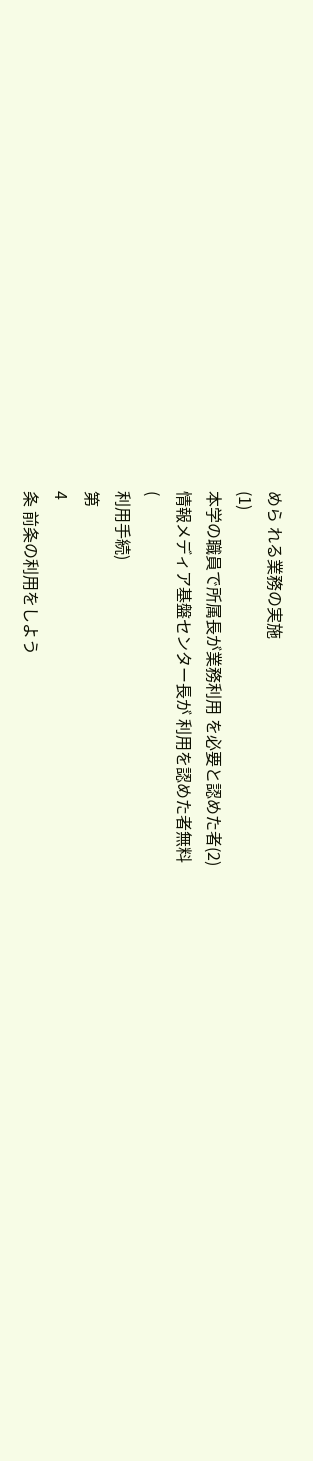めら れる業務の実施
(1)
本学の職員で所属長が業務利用 を必要と認めた者(2)
情報メディア基盤センター長が 利用を認めた者無料
(
利用手続)
第
4
条 前条の利用をしよう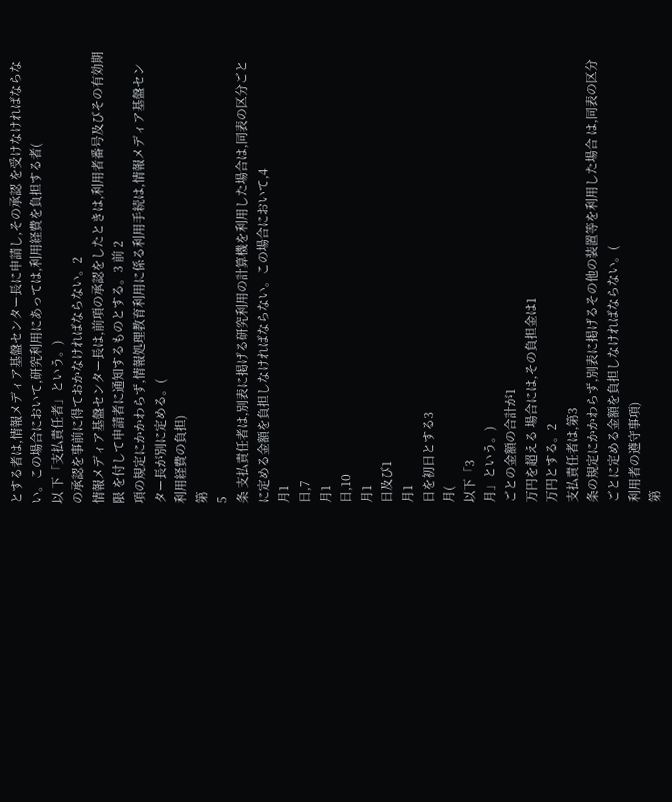とする者は,情報メディア基盤センター長に申請し,その承認 を受けなければならない。この場合において,研究利用にあっては,利用経費を負担する者(
以 下「支払責任者」という。)
の承認を事前に得ておかなければならない。2
情報メディア基盤センター長は,前項の承認をしたときは,利用者番号及びその有効期限 を付して申請者に通知するものとする。3 前 2
項の規定にかかわらず,情報処理教育利用に係る利用手続は,情報メディア基盤セン ター長が別に定める。(
利用経費の負担)
第
5
条 支払責任者は,別表に掲げる研究利用の計算機を利用した場合は,同表の区分ごと に定める金額を負担しなければならない。この場合において,4
月1
日,7
月1
日,10
月1
日及び1
月1
日を初日とする3
月(
以下「3
月」という。)
ごとの金額の合計が1
万円を超える 場合には,その負担金は1
万円とする。2
支払責任者は,第3
条の規定にかかわらず,別表に掲げるその他の装置等を利用した場合 は,同表の区分ごとに定める金額を負担しなければならない。(
利用者の遵守事項)
第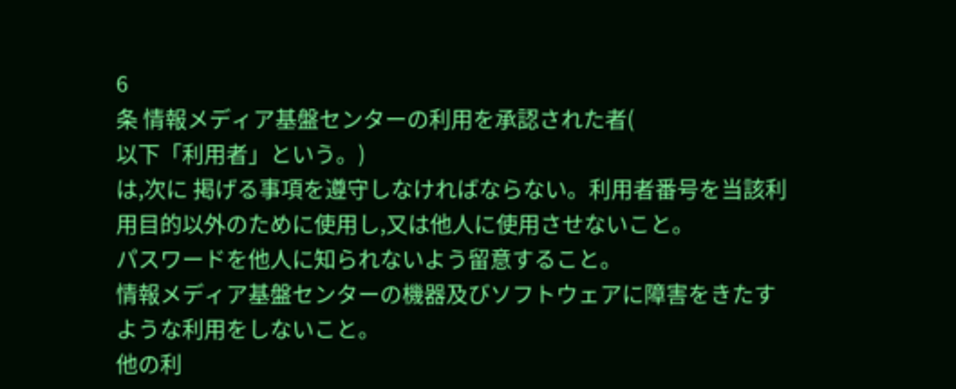6
条 情報メディア基盤センターの利用を承認された者(
以下「利用者」という。)
は,次に 掲げる事項を遵守しなければならない。利用者番号を当該利用目的以外のために使用し,又は他人に使用させないこと。
パスワードを他人に知られないよう留意すること。
情報メディア基盤センターの機器及びソフトウェアに障害をきたすような利用をしないこと。
他の利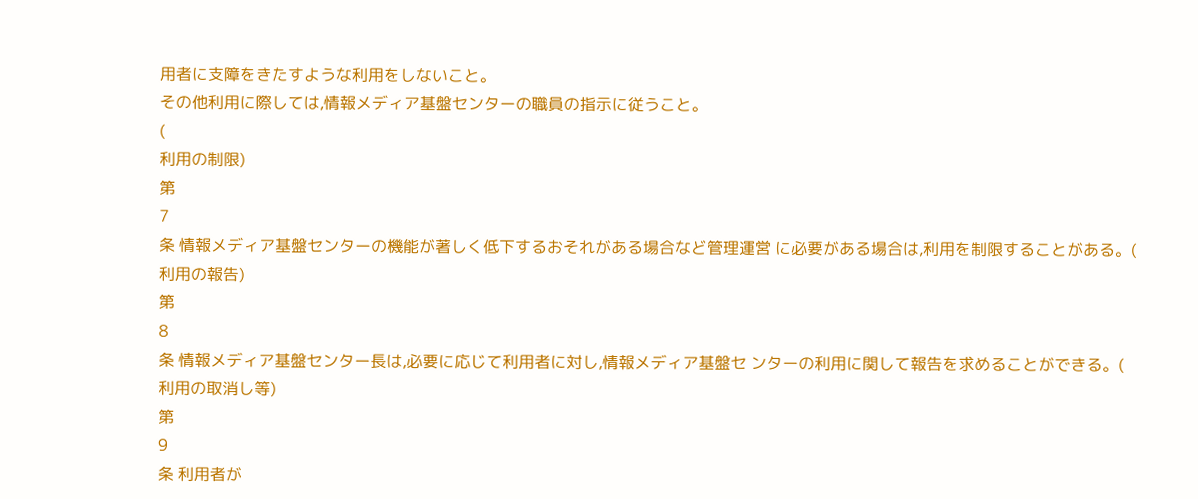用者に支障をきたすような利用をしないこと。
その他利用に際しては,情報メディア基盤センターの職員の指示に従うこと。
(
利用の制限)
第
7
条 情報メディア基盤センターの機能が著しく低下するおそれがある場合など管理運営 に必要がある場合は,利用を制限することがある。(
利用の報告)
第
8
条 情報メディア基盤センター長は,必要に応じて利用者に対し,情報メディア基盤セ ンターの利用に関して報告を求めることができる。(
利用の取消し等)
第
9
条 利用者が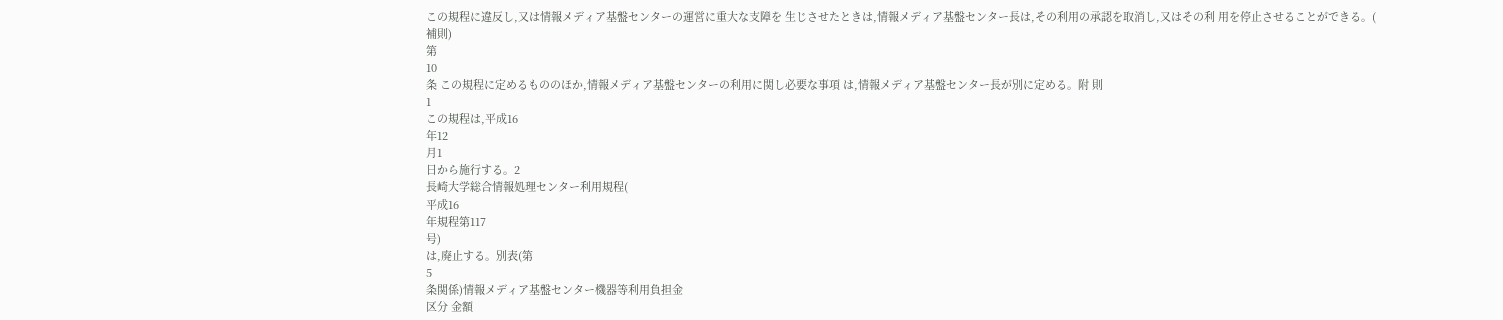この規程に違反し,又は情報メディア基盤センターの運営に重大な支障を 生じさせたときは,情報メディア基盤センター長は,その利用の承認を取消し,又はその利 用を停止させることができる。(
補則)
第
10
条 この規程に定めるもののほか,情報メディア基盤センターの利用に関し必要な事項 は,情報メディア基盤センター長が別に定める。附 則
1
この規程は,平成16
年12
月1
日から施行する。2
長崎大学総合情報処理センター利用規程(
平成16
年規程第117
号)
は,廃止する。別表(第
5
条関係)情報メディア基盤センター機器等利用負担金
区分 金額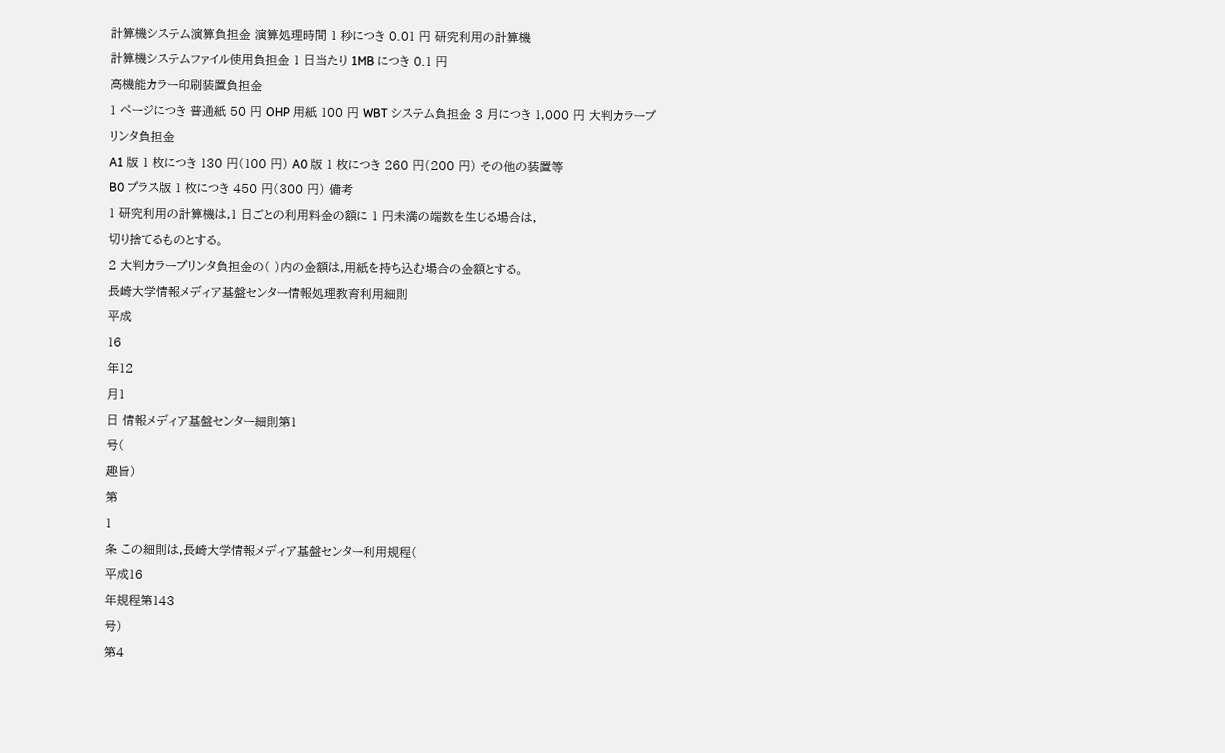計算機システム演算負担金 演算処理時間 1 秒につき 0.01 円 研究利用の計算機
計算機システムファイル使用負担金 1 日当たり 1MB につき 0.1 円
高機能カラー印刷装置負担金
1 ページにつき 普通紙 50 円 OHP 用紙 100 円 WBT システム負担金 3 月につき 1,000 円 大判カラープリンタ負担金
A1 版 1 枚につき 130 円(100 円) A0 版 1 枚につき 260 円(200 円) その他の装置等
B0 プラス版 1 枚につき 450 円(300 円) 備考
1 研究利用の計算機は,1 日ごとの利用料金の額に 1 円未満の端数を生じる場合は,
切り捨てるものとする。
2 大判カラープリンタ負担金の( )内の金額は,用紙を持ち込む場合の金額とする。
長崎大学情報メディア基盤センター情報処理教育利用細則
平成
16
年12
月1
日 情報メディア基盤センター細則第1
号(
趣旨)
第
1
条 この細則は,長崎大学情報メディア基盤センター利用規程(
平成16
年規程第143
号)
第4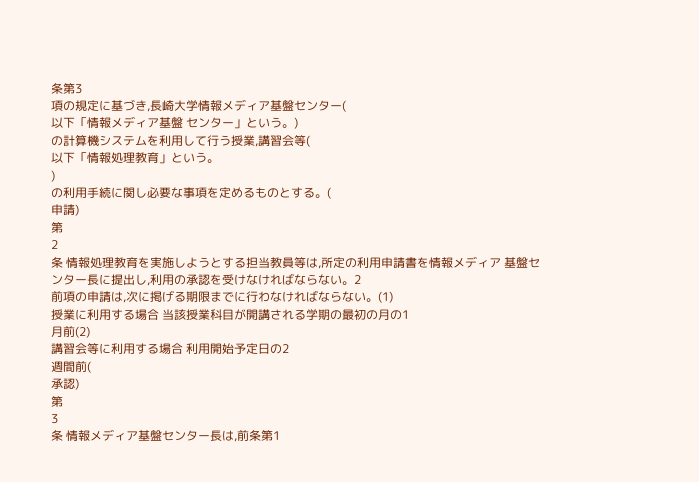条第3
項の規定に基づき,長崎大学情報メディア基盤センター(
以下「情報メディア基盤 センター」という。)
の計算機システムを利用して行う授業,講習会等(
以下「情報処理教育」という。
)
の利用手続に関し必要な事項を定めるものとする。(
申請)
第
2
条 情報処理教育を実施しようとする担当教員等は,所定の利用申請書を情報メディア 基盤センター長に提出し,利用の承認を受けなければならない。2
前項の申請は,次に掲げる期限までに行わなければならない。(1)
授業に利用する場合 当該授業科目が開講される学期の最初の月の1
月前(2)
講習会等に利用する場合 利用開始予定日の2
週間前(
承認)
第
3
条 情報メディア基盤センター長は,前条第1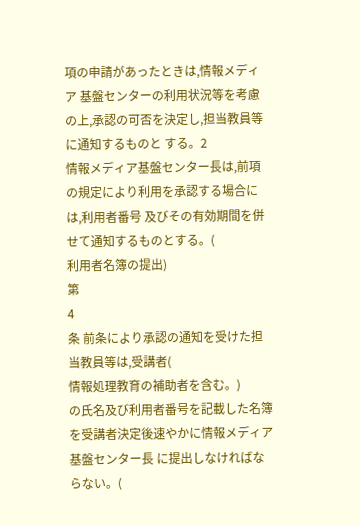項の申請があったときは,情報メディア 基盤センターの利用状況等を考慮の上,承認の可否を決定し,担当教員等に通知するものと する。2
情報メディア基盤センター長は,前項の規定により利用を承認する場合には,利用者番号 及びその有効期間を併せて通知するものとする。(
利用者名簿の提出)
第
4
条 前条により承認の通知を受けた担当教員等は,受講者(
情報処理教育の補助者を含む。)
の氏名及び利用者番号を記載した名簿を受講者決定後速やかに情報メディア基盤センター長 に提出しなければならない。(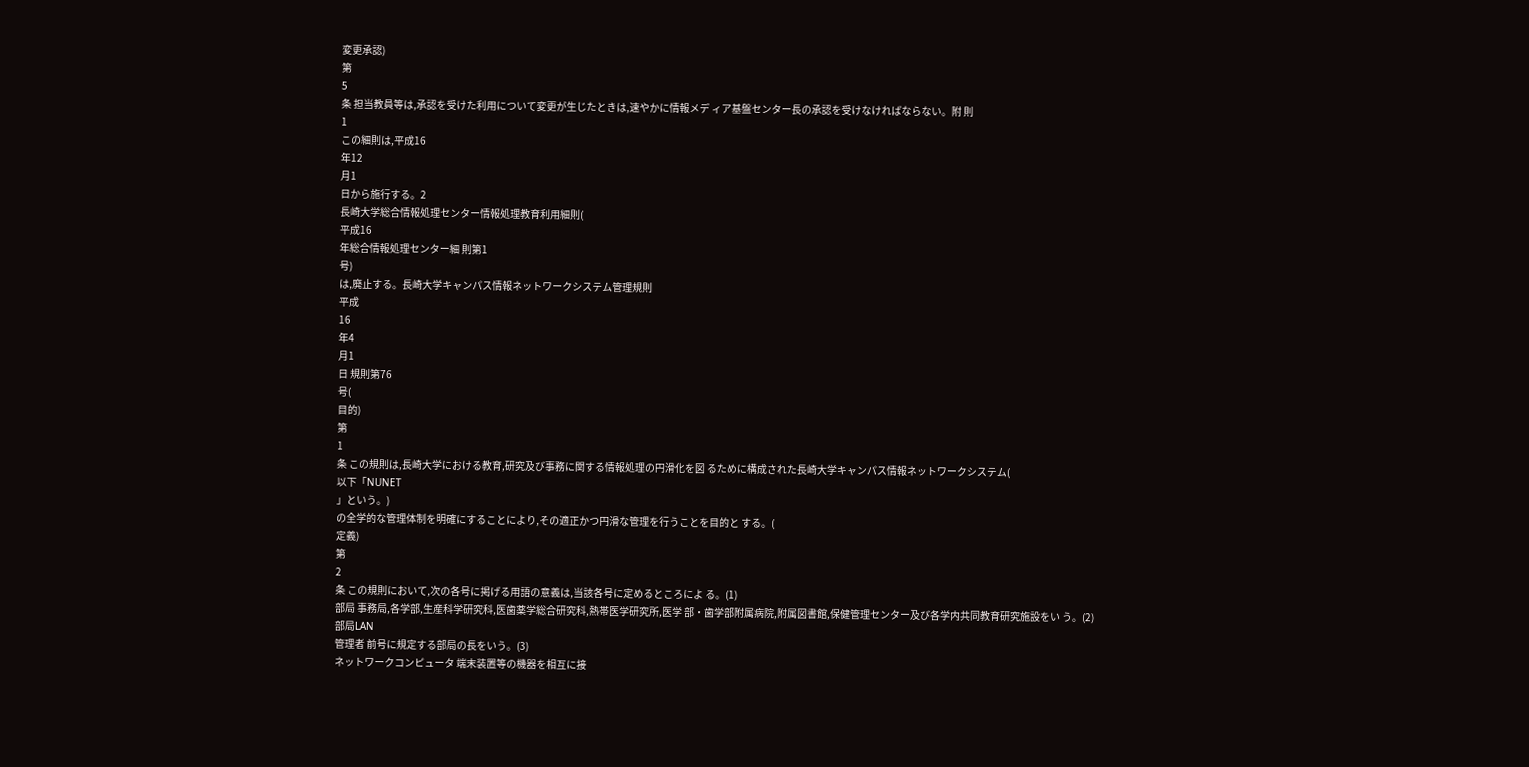変更承認)
第
5
条 担当教員等は,承認を受けた利用について変更が生じたときは,速やかに情報メデ ィア基盤センター長の承認を受けなければならない。附 則
1
この細則は,平成16
年12
月1
日から施行する。2
長崎大学総合情報処理センター情報処理教育利用細則(
平成16
年総合情報処理センター細 則第1
号)
は,廃止する。長崎大学キャンパス情報ネットワークシステム管理規則
平成
16
年4
月1
日 規則第76
号(
目的)
第
1
条 この規則は,長崎大学における教育,研究及び事務に関する情報処理の円滑化を図 るために構成された長崎大学キャンパス情報ネットワークシステム(
以下「NUNET
」という。)
の全学的な管理体制を明確にすることにより,その適正かつ円滑な管理を行うことを目的と する。(
定義)
第
2
条 この規則において,次の各号に掲げる用語の意義は,当該各号に定めるところによ る。(1)
部局 事務局,各学部,生産科学研究科,医歯薬学総合研究科,熱帯医学研究所,医学 部・歯学部附属病院,附属図書館,保健管理センター及び各学内共同教育研究施設をい う。(2)
部局LAN
管理者 前号に規定する部局の長をいう。(3)
ネットワークコンピュータ 端末装置等の機器を相互に接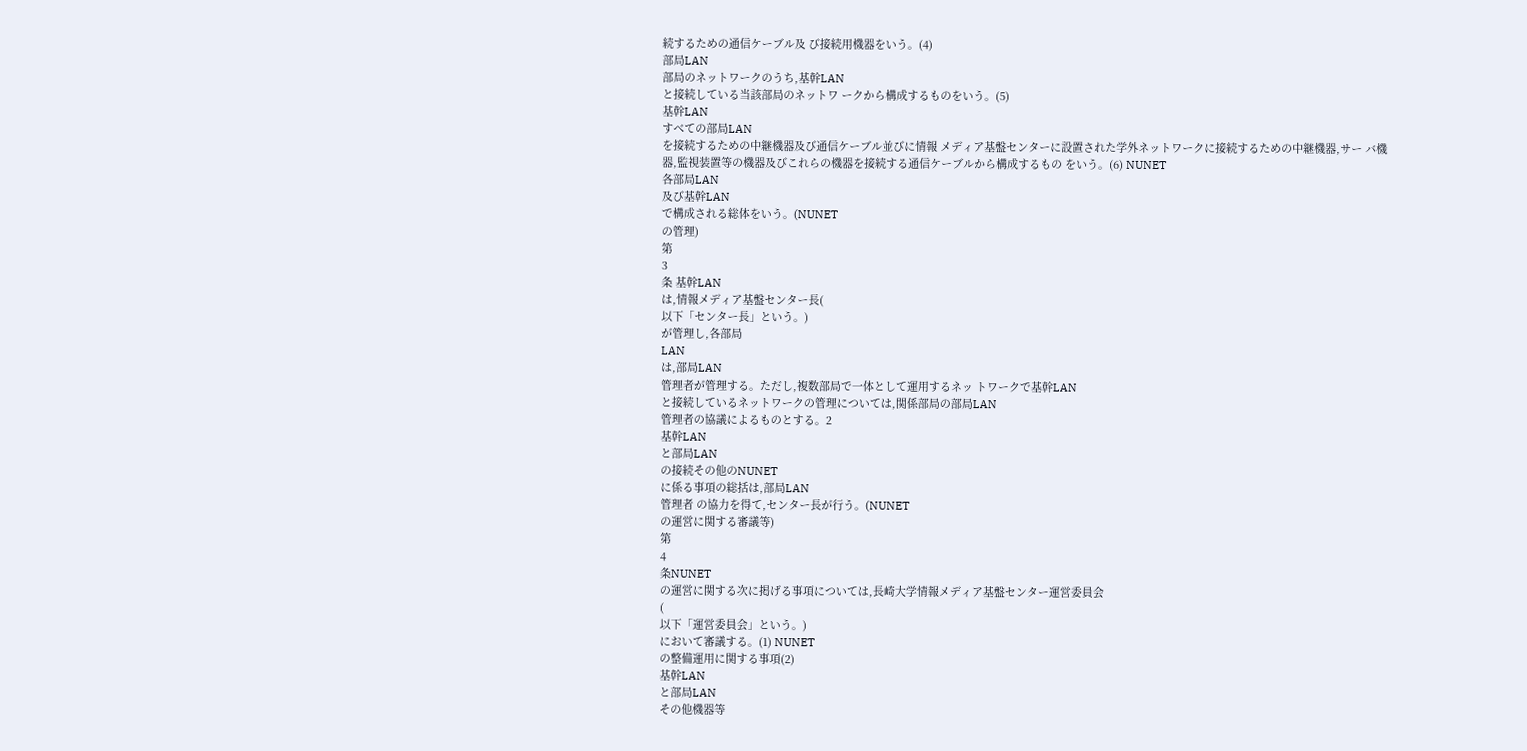続するための通信ケーブル及 び接続用機器をいう。(4)
部局LAN
部局のネットワークのうち,基幹LAN
と接続している当該部局のネットワ ークから構成するものをいう。(5)
基幹LAN
すべての部局LAN
を接続するための中継機器及び通信ケーブル並びに情報 メディア基盤センターに設置された学外ネットワークに接続するための中継機器,サー バ機器,監視装置等の機器及びこれらの機器を接続する通信ケーブルから構成するもの をいう。(6) NUNET
各部局LAN
及び基幹LAN
で構成される総体をいう。(NUNET
の管理)
第
3
条 基幹LAN
は,情報メディア基盤センター長(
以下「センター長」という。)
が管理し,各部局
LAN
は,部局LAN
管理者が管理する。ただし,複数部局で一体として運用するネッ トワークで基幹LAN
と接続しているネットワークの管理については,関係部局の部局LAN
管理者の協議によるものとする。2
基幹LAN
と部局LAN
の接続その他のNUNET
に係る事項の総括は,部局LAN
管理者 の協力を得て,センター長が行う。(NUNET
の運営に関する審議等)
第
4
条NUNET
の運営に関する次に掲げる事項については,長崎大学情報メディア基盤センター運営委員会
(
以下「運営委員会」という。)
において審議する。(1) NUNET
の整備運用に関する事項(2)
基幹LAN
と部局LAN
その他機器等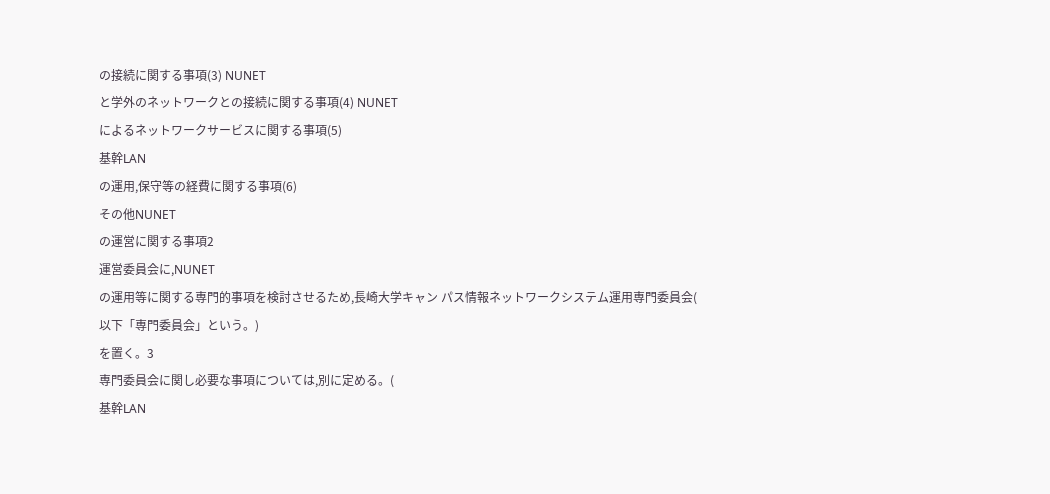の接続に関する事項(3) NUNET
と学外のネットワークとの接続に関する事項(4) NUNET
によるネットワークサービスに関する事項(5)
基幹LAN
の運用,保守等の経費に関する事項(6)
その他NUNET
の運営に関する事項2
運営委員会に,NUNET
の運用等に関する専門的事項を検討させるため,長崎大学キャン パス情報ネットワークシステム運用専門委員会(
以下「専門委員会」という。)
を置く。3
専門委員会に関し必要な事項については,別に定める。(
基幹LAN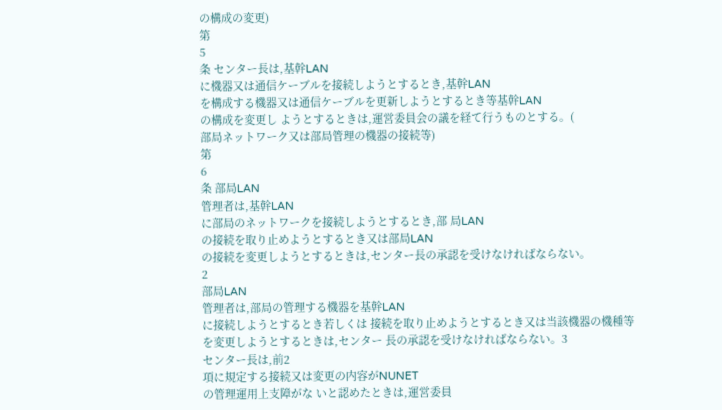の構成の変更)
第
5
条 センター長は,基幹LAN
に機器又は通信ケーブルを接続しようとするとき,基幹LAN
を構成する機器又は通信ケーブルを更新しようとするとき等基幹LAN
の構成を変更し ようとするときは,運営委員会の議を経て行うものとする。(
部局ネットワーク又は部局管理の機器の接続等)
第
6
条 部局LAN
管理者は,基幹LAN
に部局のネットワークを接続しようとするとき,部 局LAN
の接続を取り止めようとするとき又は部局LAN
の接続を変更しようとするときは,センター長の承認を受けなければならない。
2
部局LAN
管理者は,部局の管理する機器を基幹LAN
に接続しようとするとき若しくは 接続を取り止めようとするとき又は当該機器の機種等を変更しようとするときは,センター 長の承認を受けなければならない。3
センター長は,前2
項に規定する接続又は変更の内容がNUNET
の管理運用上支障がな いと認めたときは,運営委員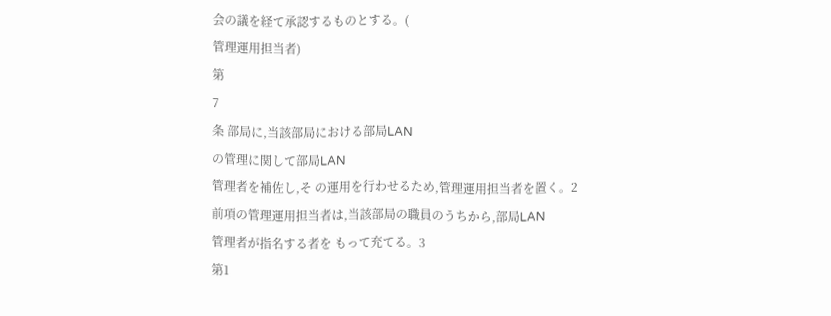会の議を経て承認するものとする。(
管理運用担当者)
第
7
条 部局に,当該部局における部局LAN
の管理に関して部局LAN
管理者を補佐し,そ の運用を行わせるため,管理運用担当者を置く。2
前項の管理運用担当者は,当該部局の職員のうちから,部局LAN
管理者が指名する者を もって充てる。3
第1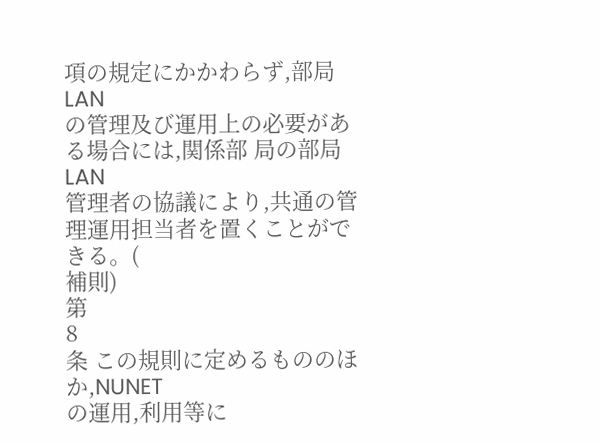項の規定にかかわらず,部局LAN
の管理及び運用上の必要がある場合には,関係部 局の部局LAN
管理者の協議により,共通の管理運用担当者を置くことができる。(
補則)
第
8
条 この規則に定めるもののほか,NUNET
の運用,利用等に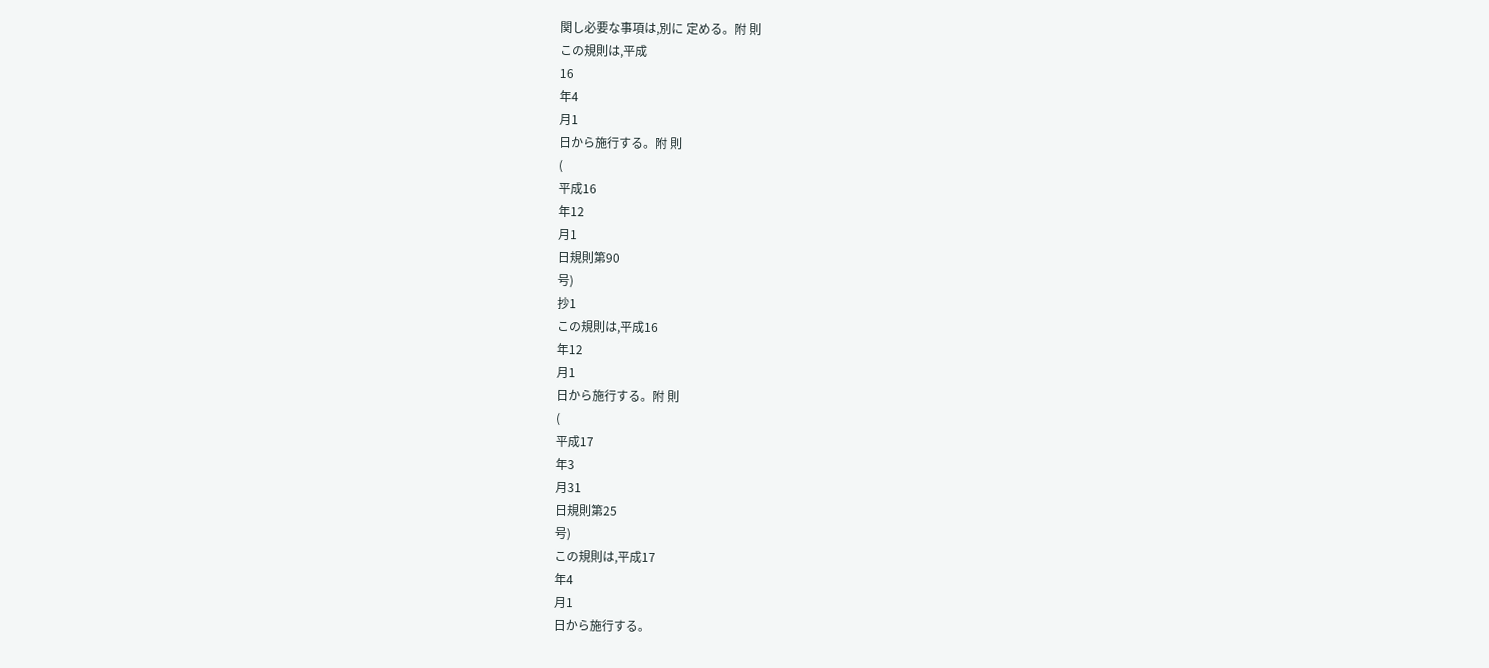関し必要な事項は,別に 定める。附 則
この規則は,平成
16
年4
月1
日から施行する。附 則
(
平成16
年12
月1
日規則第90
号)
抄1
この規則は,平成16
年12
月1
日から施行する。附 則
(
平成17
年3
月31
日規則第25
号)
この規則は,平成17
年4
月1
日から施行する。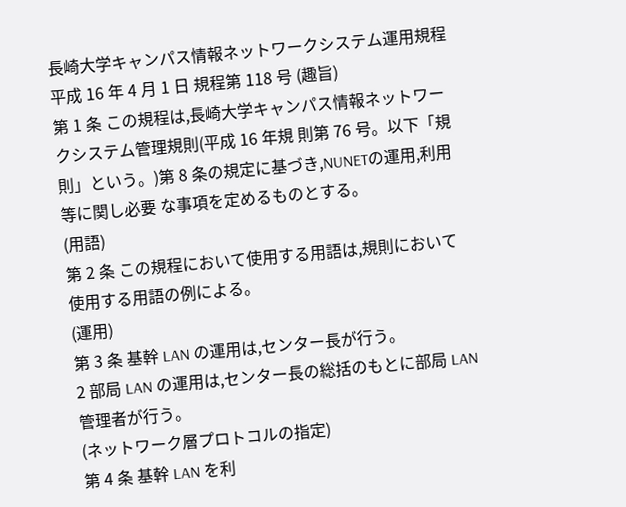長崎大学キャンパス情報ネットワークシステム運用規程
平成 16 年 4 月 1 日 規程第 118 号 (趣旨)
第 1 条 この規程は,長崎大学キャンパス情報ネットワークシステム管理規則(平成 16 年規 則第 76 号。以下「規則」という。)第 8 条の規定に基づき,NUNETの運用,利用等に関し必要 な事項を定めるものとする。
(用語)
第 2 条 この規程において使用する用語は,規則において使用する用語の例による。
(運用)
第 3 条 基幹 LAN の運用は,センター長が行う。
2 部局 LAN の運用は,センター長の総括のもとに部局 LAN 管理者が行う。
(ネットワーク層プロトコルの指定)
第 4 条 基幹 LAN を利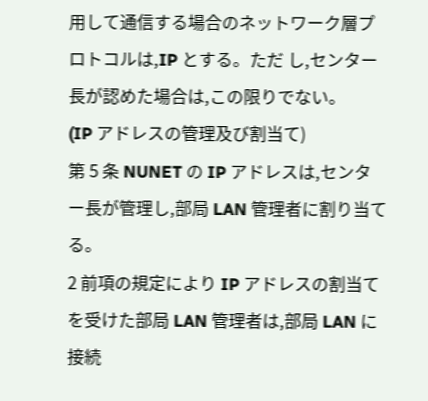用して通信する場合のネットワーク層プロトコルは,IP とする。ただ し,センター長が認めた場合は,この限りでない。
(IP アドレスの管理及び割当て)
第 5 条 NUNET の IP アドレスは,センター長が管理し,部局 LAN 管理者に割り当てる。
2 前項の規定により IP アドレスの割当てを受けた部局 LAN 管理者は,部局 LAN に接続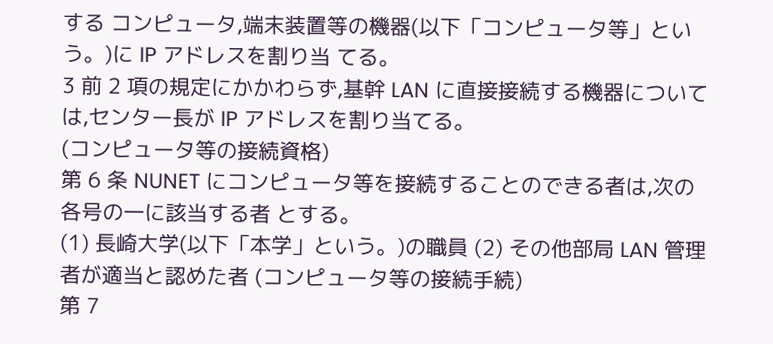する コンピュータ,端末装置等の機器(以下「コンピュータ等」という。)に IP アドレスを割り当 てる。
3 前 2 項の規定にかかわらず,基幹 LAN に直接接続する機器については,センター長が IP アドレスを割り当てる。
(コンピュータ等の接続資格)
第 6 条 NUNET にコンピュータ等を接続することのできる者は,次の各号の一に該当する者 とする。
(1) 長崎大学(以下「本学」という。)の職員 (2) その他部局 LAN 管理者が適当と認めた者 (コンピュータ等の接続手続)
第 7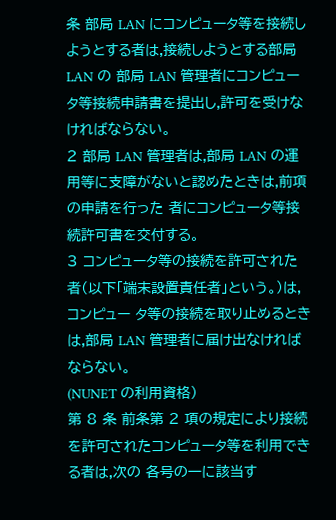条 部局 LAN にコンピュータ等を接続しようとする者は,接続しようとする部局 LAN の 部局 LAN 管理者にコンピュータ等接続申請書を提出し,許可を受けなければならない。
2 部局 LAN 管理者は,部局 LAN の運用等に支障がないと認めたときは,前項の申請を行った 者にコンピュータ等接続許可書を交付する。
3 コンピュータ等の接続を許可された者(以下「端末設置責任者」という。)は,コンピュー タ等の接続を取り止めるときは,部局 LAN 管理者に届け出なければならない。
(NUNET の利用資格)
第 8 条 前条第 2 項の規定により接続を許可されたコンピュータ等を利用できる者は,次の 各号の一に該当す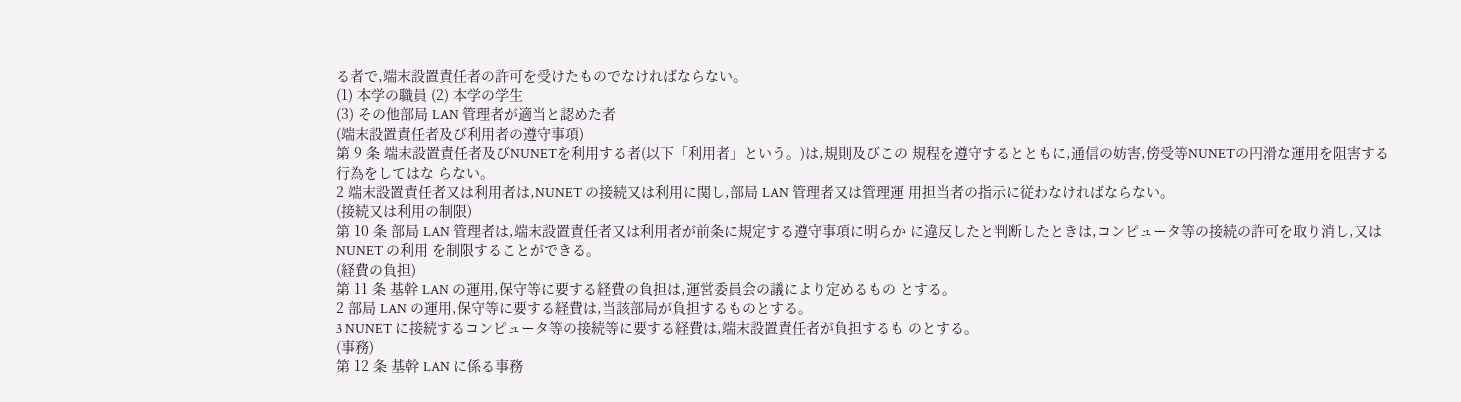る者で,端末設置責任者の許可を受けたものでなければならない。
(1) 本学の職員 (2) 本学の学生
(3) その他部局 LAN 管理者が適当と認めた者
(端末設置責任者及び利用者の遵守事項)
第 9 条 端末設置責任者及びNUNETを利用する者(以下「利用者」という。)は,規則及びこの 規程を遵守するとともに,通信の妨害,傍受等NUNETの円滑な運用を阻害する行為をしてはな らない。
2 端末設置責任者又は利用者は,NUNET の接続又は利用に関し,部局 LAN 管理者又は管理運 用担当者の指示に従わなければならない。
(接続又は利用の制限)
第 10 条 部局 LAN 管理者は,端末設置責任者又は利用者が前条に規定する遵守事項に明らか に違反したと判断したときは,コンピュータ等の接続の許可を取り消し,又は NUNET の利用 を制限することができる。
(経費の負担)
第 11 条 基幹 LAN の運用,保守等に要する経費の負担は,運営委員会の議により定めるもの とする。
2 部局 LAN の運用,保守等に要する経費は,当該部局が負担するものとする。
3 NUNET に接続するコンピュータ等の接続等に要する経費は,端末設置責任者が負担するも のとする。
(事務)
第 12 条 基幹 LAN に係る事務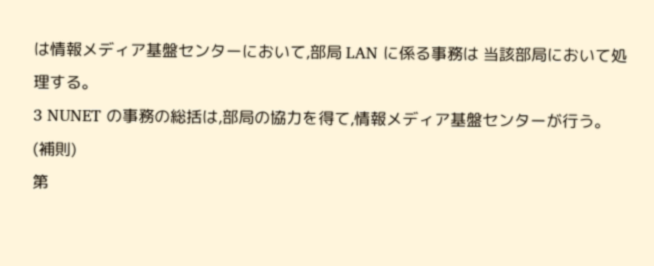は情報メディア基盤センターにおいて,部局 LAN に係る事務は 当該部局において処理する。
3 NUNET の事務の総括は,部局の協力を得て,情報メディア基盤センターが行う。
(補則)
第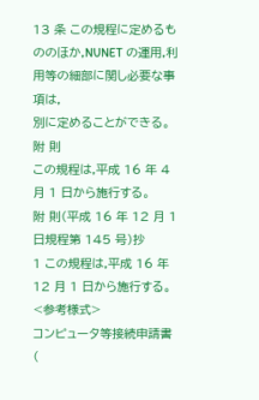13 条 この規程に定めるもののほか,NUNET の運用,利用等の細部に関し必要な事項は,
別に定めることができる。
附 則
この規程は,平成 16 年 4 月 1 日から施行する。
附 則(平成 16 年 12 月 1 日規程第 145 号)抄
1 この規程は,平成 16 年 12 月 1 日から施行する。
<参考様式>
コンピュータ等接続申請書
(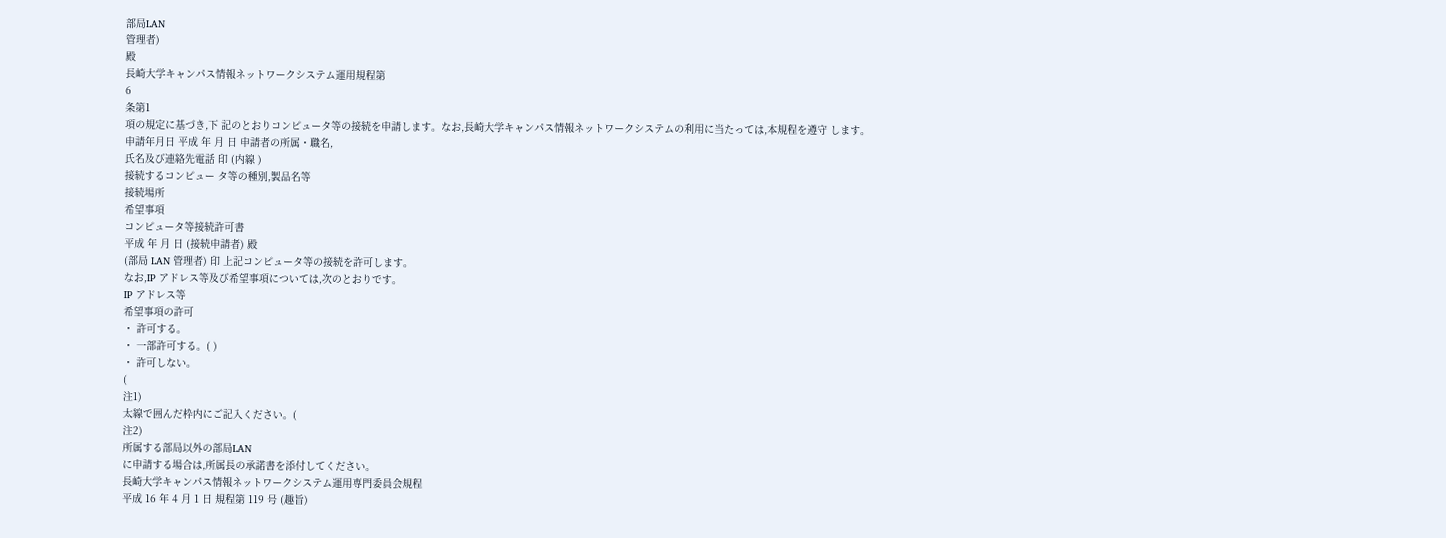部局LAN
管理者)
殿
長崎大学キャンパス情報ネットワークシステム運用規程第
6
条第1
項の規定に基づき,下 記のとおりコンピュータ等の接続を申請します。なお,長崎大学キャンパス情報ネットワークシステムの利用に当たっては,本規程を遵守 します。
申請年月日 平成 年 月 日 申請者の所属・職名,
氏名及び連絡先電話 印 (内線 )
接続するコンピュー タ等の種別,製品名等
接続場所
希望事項
コンピュータ等接続許可書
平成 年 月 日 (接続申請者) 殿
(部局 LAN 管理者) 印 上記コンピュータ等の接続を許可します。
なお,IP アドレス等及び希望事項については,次のとおりです。
IP アドレス等
希望事項の許可
・ 許可する。
・ 一部許可する。( )
・ 許可しない。
(
注1)
太線で囲んだ枠内にご記入ください。(
注2)
所属する部局以外の部局LAN
に申請する場合は,所属長の承諾書を添付してください。
長崎大学キャンパス情報ネットワークシステム運用専門委員会規程
平成 16 年 4 月 1 日 規程第 119 号 (趣旨)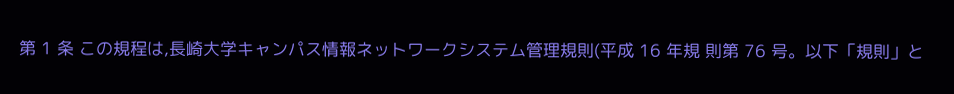第 1 条 この規程は,長崎大学キャンパス情報ネットワークシステム管理規則(平成 16 年規 則第 76 号。以下「規則」と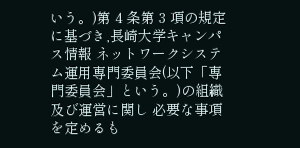いう。)第 4 条第 3 項の規定に基づき,長崎大学キャンパス情報 ネットワークシステム運用専門委員会(以下「専門委員会」という。)の組織及び運営に関し 必要な事項を定めるも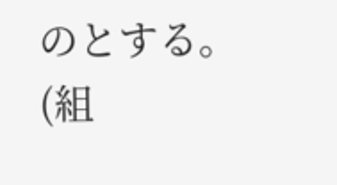のとする。
(組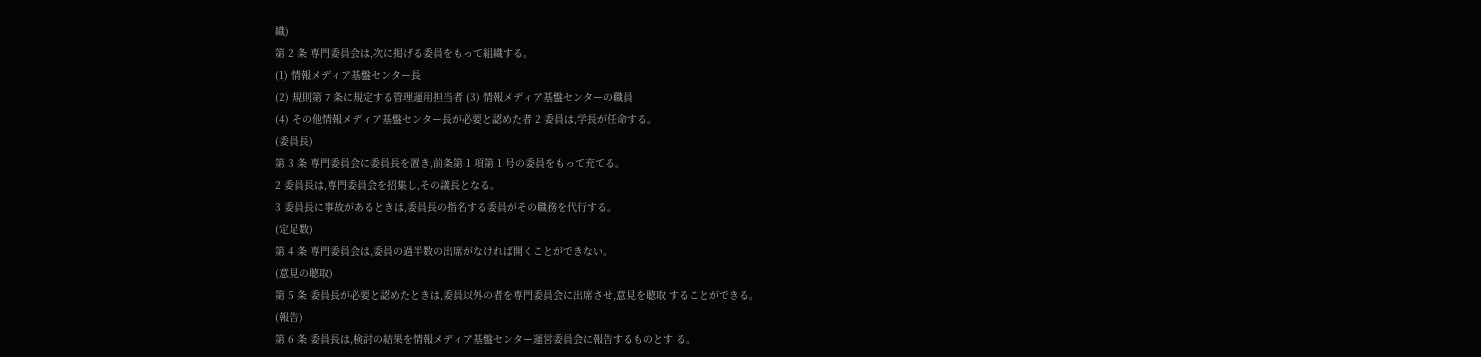織)
第 2 条 専門委員会は,次に掲げる委員をもって組織する。
(1) 情報メディア基盤センター長
(2) 規則第 7 条に規定する管理運用担当者 (3) 情報メディア基盤センターの職員
(4) その他情報メディア基盤センター長が必要と認めた者 2 委員は,学長が任命する。
(委員長)
第 3 条 専門委員会に委員長を置き,前条第 1 項第 1 号の委員をもって充てる。
2 委員長は,専門委員会を招集し,その議長となる。
3 委員長に事故があるときは,委員長の指名する委員がその職務を代行する。
(定足数)
第 4 条 専門委員会は,委員の過半数の出席がなければ開くことができない。
(意見の聴取)
第 5 条 委員長が必要と認めたときは,委員以外の者を専門委員会に出席させ,意見を聴取 することができる。
(報告)
第 6 条 委員長は,検討の結果を情報メディア基盤センター運営委員会に報告するものとす る。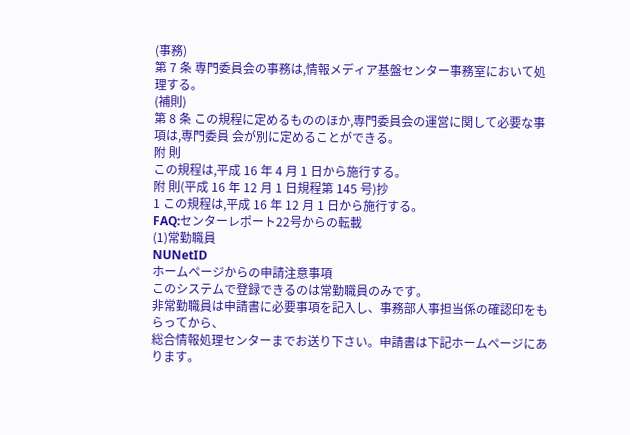(事務)
第 7 条 専門委員会の事務は,情報メディア基盤センター事務室において処理する。
(補則)
第 8 条 この規程に定めるもののほか,専門委員会の運営に関して必要な事項は,専門委員 会が別に定めることができる。
附 則
この規程は,平成 16 年 4 月 1 日から施行する。
附 則(平成 16 年 12 月 1 日規程第 145 号)抄
1 この規程は,平成 16 年 12 月 1 日から施行する。
FAQ:センターレポート22号からの転載
(1)常勤職員
NUNetID
ホームページからの申請注意事項
このシステムで登録できるのは常勤職員のみです。
非常勤職員は申請書に必要事項を記入し、事務部人事担当係の確認印をもらってから、
総合情報処理センターまでお送り下さい。申請書は下記ホームページにあります。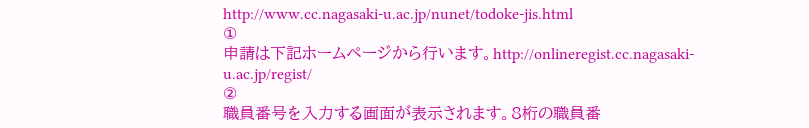http://www.cc.nagasaki-u.ac.jp/nunet/todoke-jis.html
①
申請は下記ホームページから行います。http://onlineregist.cc.nagasaki-u.ac.jp/regist/
②
職員番号を入力する画面が表示されます。8桁の職員番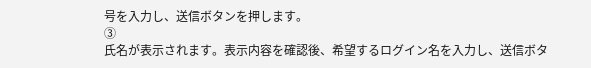号を入力し、送信ボタンを押します。
③
氏名が表示されます。表示内容を確認後、希望するログイン名を入力し、送信ボタ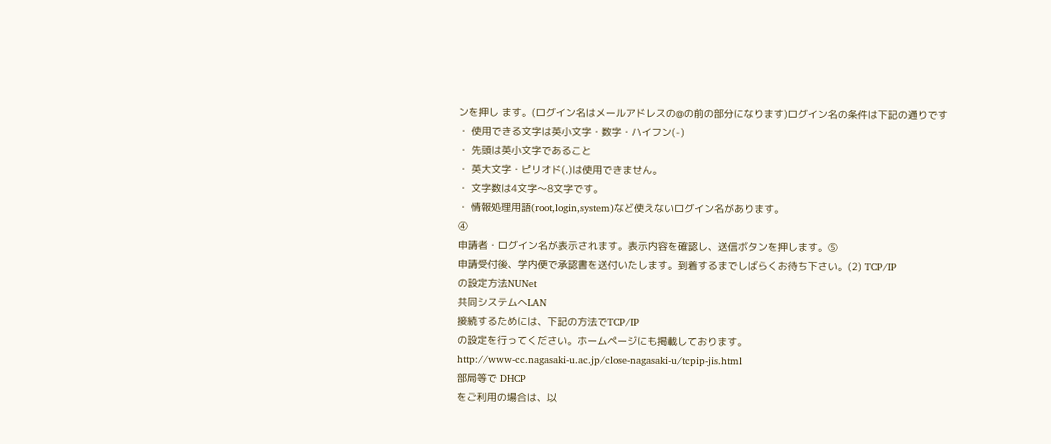ンを押し ます。(ログイン名はメールアドレスの@の前の部分になります)ログイン名の条件は下記の通りです
・ 使用できる文字は英小文字・数字・ハイフン(-)
・ 先頭は英小文字であること
・ 英大文字・ピリオド(.)は使用できません。
・ 文字数は4文字〜8文字です。
・ 情報処理用語(root,login,system)など使えないログイン名があります。
④
申請者・ログイン名が表示されます。表示内容を確認し、送信ボタンを押します。⑤
申請受付後、学内便で承認書を送付いたします。到着するまでしばらくお待ち下さい。(2) TCP/IP
の設定方法NUNet
共同システムへLAN
接続するためには、下記の方法でTCP/IP
の設定を行ってください。ホームページにも掲載しております。
http://www-cc.nagasaki-u.ac.jp/close-nagasaki-u/tcpip-jis.html
部局等で DHCP
をご利用の場合は、以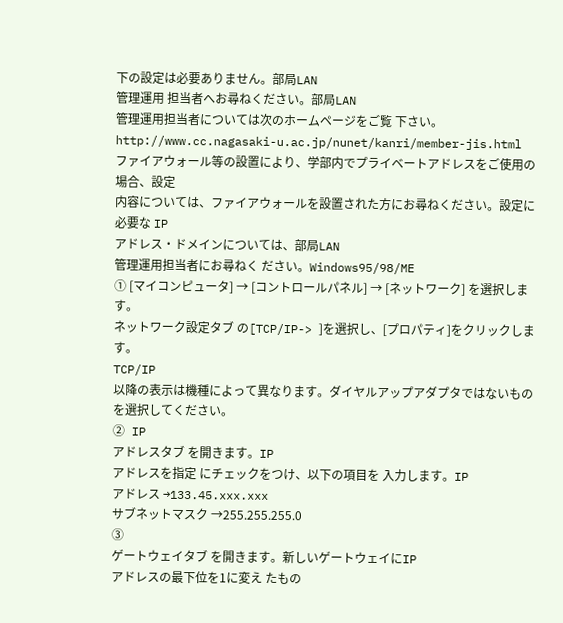下の設定は必要ありません。部局LAN
管理運用 担当者へお尋ねください。部局LAN
管理運用担当者については次のホームページをご覧 下さい。http://www.cc.nagasaki-u.ac.jp/nunet/kanri/member-jis.html
ファイアウォール等の設置により、学部内でプライベートアドレスをご使用の場合、設定
内容については、ファイアウォールを設置された方にお尋ねください。設定に必要な IP
アドレス・ドメインについては、部局LAN
管理運用担当者にお尋ねく ださい。Windows95/98/ME
① [マイコンピュータ] → [コントロールパネル] → [ネットワーク] を選択します。
ネットワーク設定タブ の[TCP/IP-> ]を選択し、[プロパティ]をクリックします。
TCP/IP
以降の表示は機種によって異なります。ダイヤルアップアダプタではないものを選択してください。
② IP
アドレスタブ を開きます。IP
アドレスを指定 にチェックをつけ、以下の項目を 入力します。IP
アドレス →133.45.xxx.xxx
サブネットマスク →255.255.255.0
③
ゲートウェイタブ を開きます。新しいゲートウェイにIP
アドレスの最下位を1に変え たもの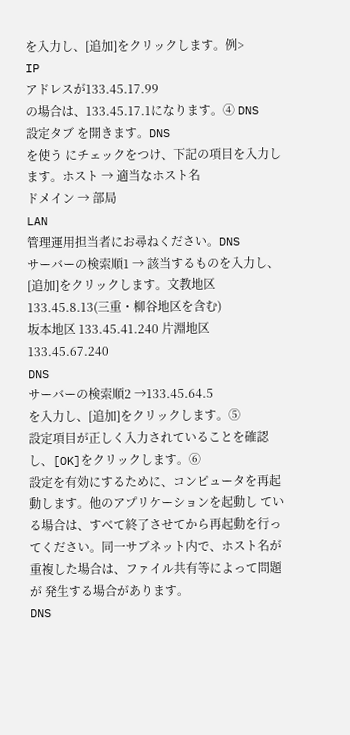を入力し、[追加]をクリックします。例>
IP
アドレスが133.45.17.99
の場合は、133.45.17.1になります。④ DNS
設定タブ を開きます。DNS
を使う にチェックをつけ、下記の項目を入力します。ホスト → 適当なホスト名
ドメイン → 部局
LAN
管理運用担当者にお尋ねください。DNS
サーバーの検索順1 → 該当するものを入力し、[追加]をクリックします。文教地区 133.45.8.13(三重・柳谷地区を含む)
坂本地区 133.45.41.240 片淵地区 133.45.67.240
DNS
サーバーの検索順2 →133.45.64.5
を入力し、[追加]をクリックします。⑤
設定項目が正しく入力されていることを確認し、[OK]をクリックします。⑥
設定を有効にするために、コンピュータを再起動します。他のアプリケーションを起動し ている場合は、すべて終了させてから再起動を行ってください。同一サブネット内で、ホスト名が重複した場合は、ファイル共有等によって問題が 発生する場合があります。
DNS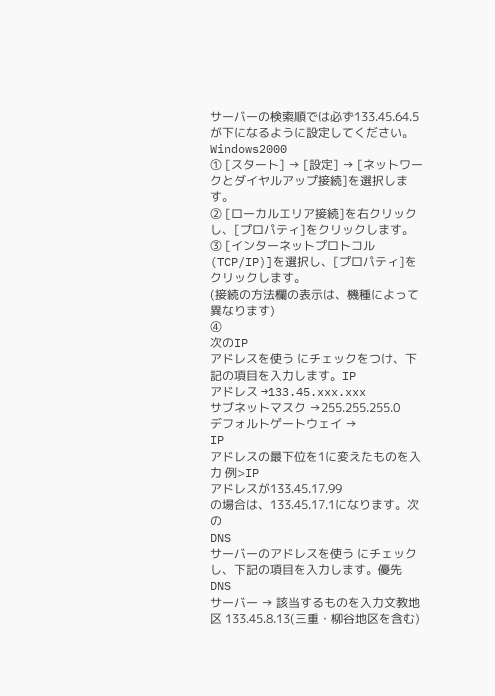サーバーの検索順では必ず133.45.64.5
が下になるように設定してください。Windows2000
① [スタート] → [設定] → [ネットワークとダイヤルアップ接続]を選択します。
② [ローカルエリア接続]を右クリックし、[プロパティ]をクリックします。
③ [インターネットプロトコル(TCP/IP)]を選択し、[プロパティ]をクリックします。
(接続の方法欄の表示は、機種によって異なります)
④
次のIP
アドレスを使う にチェックをつけ、下記の項目を入力します。IP
アドレス →133.45.xxx.xxx
サブネットマスク →255.255.255.0
デフォルトゲートウェイ →
IP
アドレスの最下位を1に変えたものを入力 例>IP
アドレスが133.45.17.99
の場合は、133.45.17.1になります。次の
DNS
サーバーのアドレスを使う にチェックし、下記の項目を入力します。優先
DNS
サーバー → 該当するものを入力文教地区 133.45.8.13(三重・柳谷地区を含む)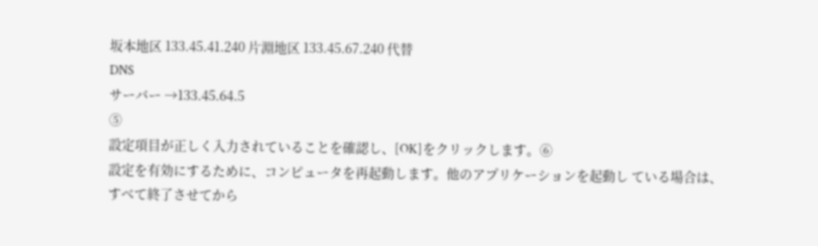坂本地区 133.45.41.240 片淵地区 133.45.67.240 代替
DNS
サーバー →133.45.64.5
⑤
設定項目が正しく入力されていることを確認し、[OK]をクリックします。⑥
設定を有効にするために、コンピュータを再起動します。他のアプリケーションを起動し ている場合は、すべて終了させてから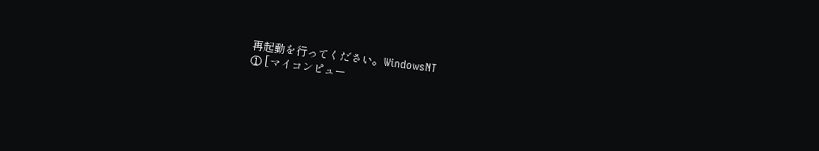再起動を行ってください。WindowsNT
① [マイコンピュー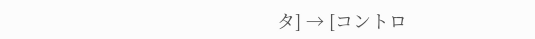タ] → [コントロ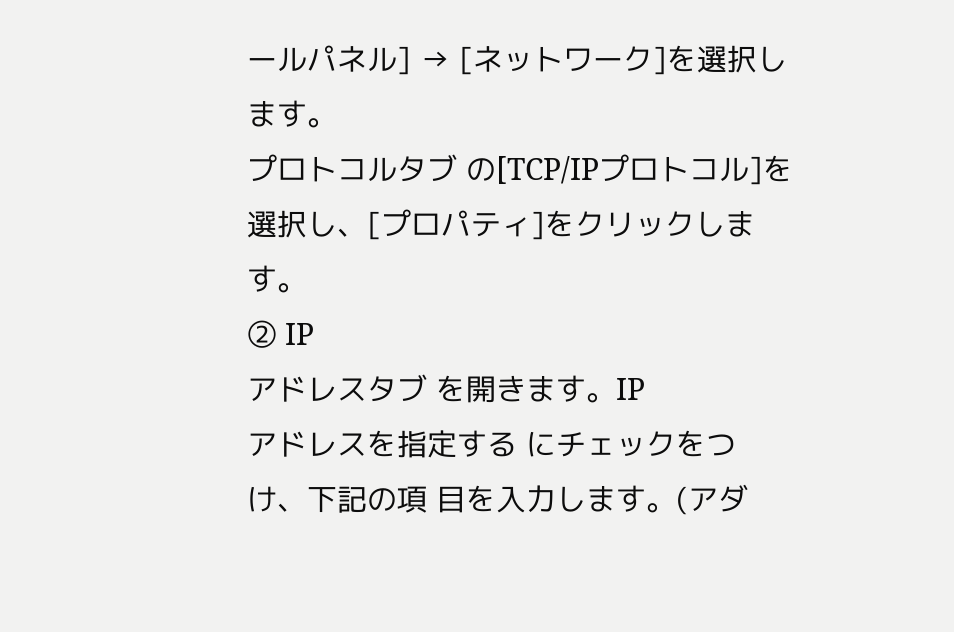ールパネル] → [ネットワーク]を選択します。
プロトコルタブ の[TCP/IPプロトコル]を選択し、[プロパティ]をクリックします。
② IP
アドレスタブ を開きます。IP
アドレスを指定する にチェックをつけ、下記の項 目を入力します。(アダ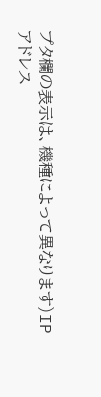プタ欄の表示は、機種によって異なります)IP
アドレス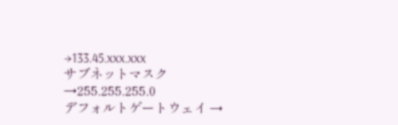→133.45.xxx.xxx
サブネットマスク →255.255.255.0
デフォルトゲートウェイ →